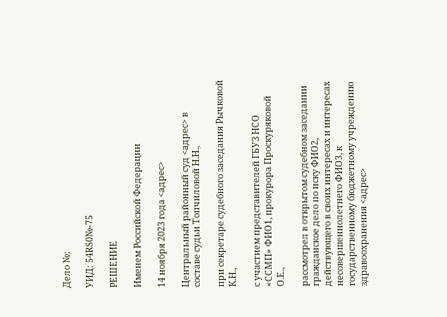Дело №;

УИД: 54RS0№-75

РЕШЕНИЕ

Именем Российской Федерации

14 ноября 2023 года <адрес>

Центральный районный суд <адрес> в составе судьи Топчиловой Н.Н.,

при секретаре судебного заседания Рычковой К.Н.,

с участием представителей ГБУЗ НСО «ССМП» ФИО1, прокурора Проскуряковой О.Е.,

рассмотрел в открытом судебном заседании гражданское дело по иску ФИО2, действующего в своих интересах и интересах несовершеннолетнего ФИО3, к государственному бюджетному учреждению здравоохранения <адрес>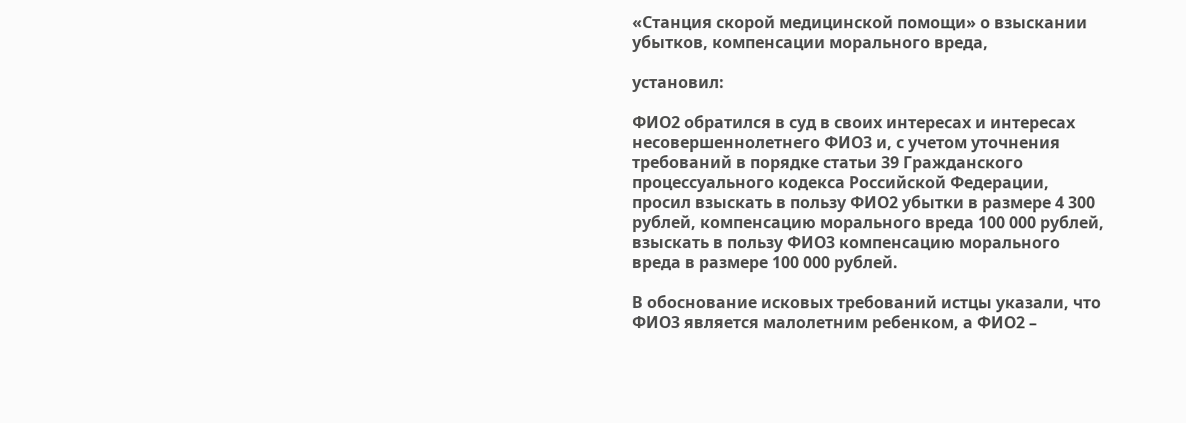«Станция скорой медицинской помощи» о взыскании убытков, компенсации морального вреда,

установил:

ФИО2 обратился в суд в своих интересах и интересах несовершеннолетнего ФИО3 и, с учетом уточнения требований в порядке статьи 39 Гражданского процессуального кодекса Российской Федерации, просил взыскать в пользу ФИО2 убытки в размере 4 300 рублей, компенсацию морального вреда 100 000 рублей, взыскать в пользу ФИО3 компенсацию морального вреда в размере 100 000 рублей.

В обоснование исковых требований истцы указали, что ФИО3 является малолетним ребенком, а ФИО2 –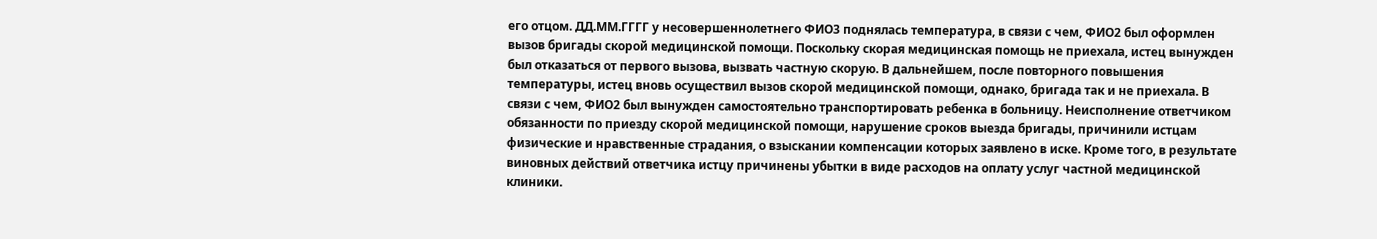его отцом. ДД.ММ.ГГГГ у несовершеннолетнего ФИО3 поднялась температура, в связи с чем, ФИО2 был оформлен вызов бригады скорой медицинской помощи. Поскольку скорая медицинская помощь не приехала, истец вынужден был отказаться от первого вызова, вызвать частную скорую. В дальнейшем, после повторного повышения температуры, истец вновь осуществил вызов скорой медицинской помощи, однако, бригада так и не приехала. В связи с чем, ФИО2 был вынужден самостоятельно транспортировать ребенка в больницу. Неисполнение ответчиком обязанности по приезду скорой медицинской помощи, нарушение сроков выезда бригады, причинили истцам физические и нравственные страдания, о взыскании компенсации которых заявлено в иске. Кроме того, в результате виновных действий ответчика истцу причинены убытки в виде расходов на оплату услуг частной медицинской клиники.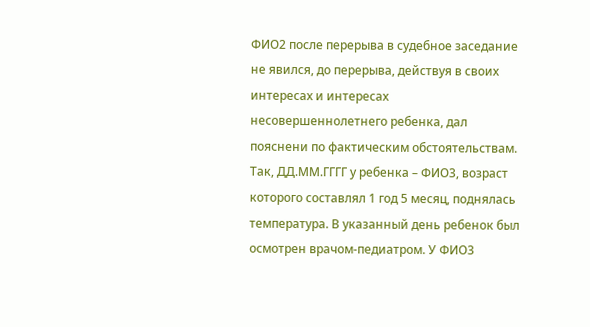ФИО2 после перерыва в судебное заседание не явился, до перерыва, действуя в своих интересах и интересах несовершеннолетнего ребенка, дал пояснени по фактическим обстоятельствам. Так, ДД.ММ.ГГГГ у ребенка – ФИО3, возраст которого составлял 1 год 5 месяц, поднялась температура. В указанный день ребенок был осмотрен врачом-педиатром. У ФИО3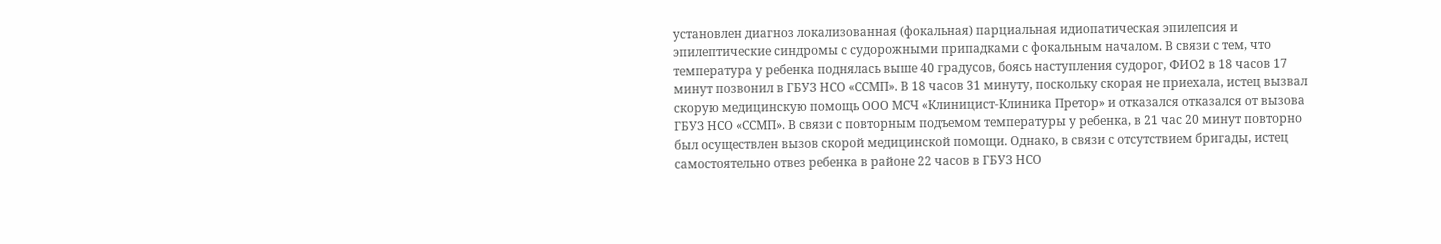установлен диагноз локализованная (фокальная) парциальная идиопатическая эпилепсия и эпилептические синдромы с судорожными припадками с фокальным началом. В связи с тем, что температура у ребенка поднялась выше 40 градусов, боясь наступления судорог, ФИО2 в 18 часов 17 минут позвонил в ГБУЗ НСО «ССМП». В 18 часов 31 минуту, поскольку скорая не приехала, истец вызвал скорую медицинскую помощь ООО МСЧ «Клиницист-Клиника Претор» и отказался отказался от вызова ГБУЗ НСО «ССМП». В связи с повторным подъемом температуры у ребенка, в 21 час 20 минут повторно был осуществлен вызов скорой медицинской помощи. Однако, в связи с отсутствием бригады, истец самостоятельно отвез ребенка в районе 22 часов в ГБУЗ НСО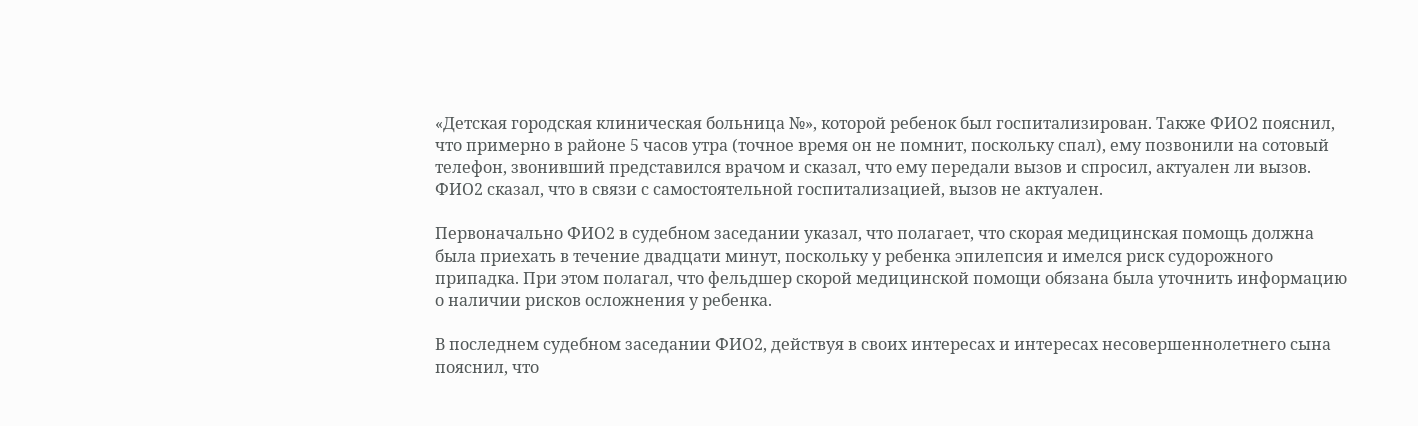«Детская городская клиническая больница №», которой ребенок был госпитализирован. Также ФИО2 пояснил, что примерно в районе 5 часов утра (точное время он не помнит, поскольку спал), ему позвонили на сотовый телефон, звонивший представился врачом и сказал, что ему передали вызов и спросил, актуален ли вызов. ФИО2 сказал, что в связи с самостоятельной госпитализацией, вызов не актуален.

Первоначально ФИО2 в судебном заседании указал, что полагает, что скорая медицинская помощь должна была приехать в течение двадцати минут, поскольку у ребенка эпилепсия и имелся риск судорожного припадка. При этом полагал, что фельдшер скорой медицинской помощи обязана была уточнить информацию о наличии рисков осложнения у ребенка.

В последнем судебном заседании ФИО2, действуя в своих интересах и интересах несовершеннолетнего сына пояснил, что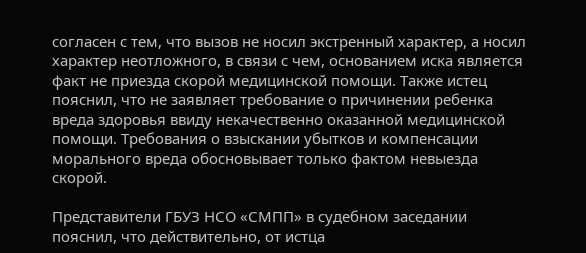согласен с тем, что вызов не носил экстренный характер, а носил характер неотложного, в связи с чем, основанием иска является факт не приезда скорой медицинской помощи. Также истец пояснил, что не заявляет требование о причинении ребенка вреда здоровья ввиду некачественно оказанной медицинской помощи. Требования о взыскании убытков и компенсации морального вреда обосновывает только фактом невыезда скорой.

Представители ГБУЗ НСО «СМПП» в судебном заседании пояснил, что действительно, от истца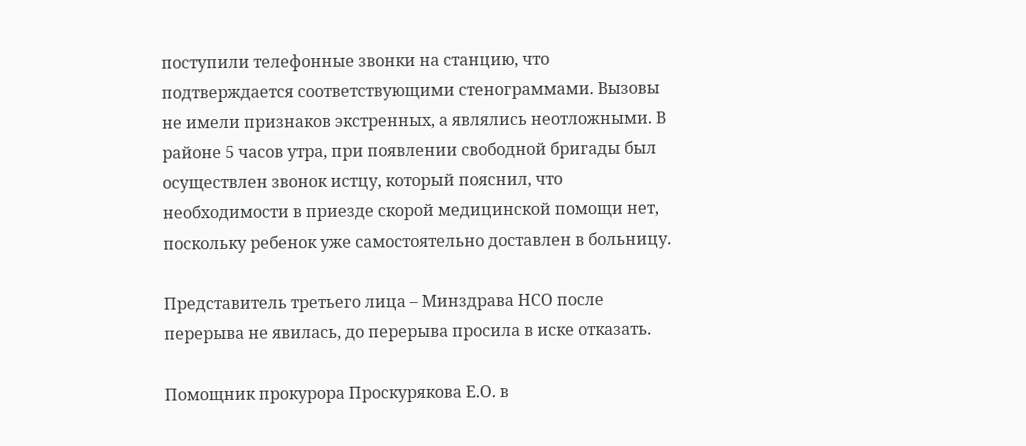поступили телефонные звонки на станцию, что подтверждается соответствующими стенограммами. Вызовы не имели признаков экстренных, а являлись неотложными. В районе 5 часов утра, при появлении свободной бригады был осуществлен звонок истцу, который пояснил, что необходимости в приезде скорой медицинской помощи нет, поскольку ребенок уже самостоятельно доставлен в больницу.

Представитель третьего лица – Минздрава НСО после перерыва не явилась, до перерыва просила в иске отказать.

Помощник прокурора Проскурякова Е.О. в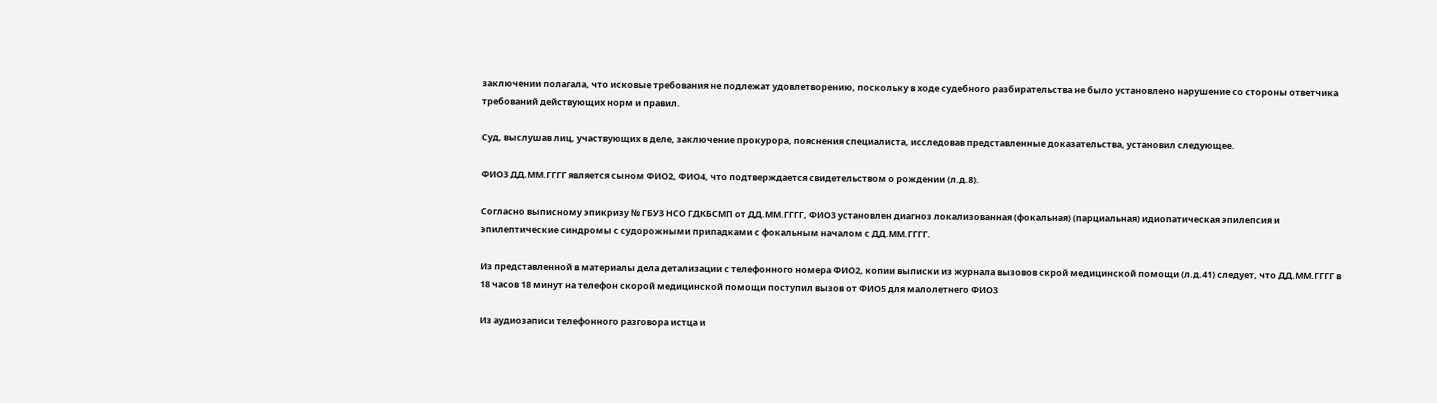заключении полагала, что исковые требования не подлежат удовлетворению, поскольку в ходе судебного разбирательства не было установлено нарушение со стороны ответчика требований действующих норм и правил.

Суд, выслушав лиц, участвующих в деле, заключение прокурора, пояснения специалиста, исследовав представленные доказательства, установил следующее.

ФИО3 ДД.ММ.ГГГГ является сыном ФИО2, ФИО4, что подтверждается свидетельством о рождении (л.д.8).

Согласно выписному эпикризу № ГБУЗ НСО ГДКБСМП от ДД.ММ.ГГГГ, ФИО3 установлен диагноз локализованная (фокальная) (парциальная) идиопатическая эпилепсия и эпилептические синдромы с судорожными припадками с фокальным началом с ДД.ММ.ГГГГ.

Из представленной в материалы дела детализации с телефонного номера ФИО2, копии выписки из журнала вызовов скрой медицинской помощи (л.д.41) следует, что ДД.ММ.ГГГГ в 18 часов 18 минут на телефон скорой медицинской помощи поступил вызов от ФИО5 для малолетнего ФИО3

Из аудиозаписи телефонного разговора истца и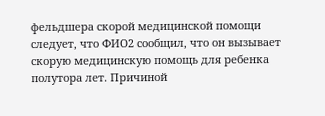фельдшера скорой медицинской помощи следует, что ФИО2 сообщил, что он вызывает скорую медицинскую помощь для ребенка полутора лет. Причиной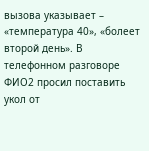вызова указывает – «температура 40», «болеет второй день». В телефонном разговоре ФИО2 просил поставить укол от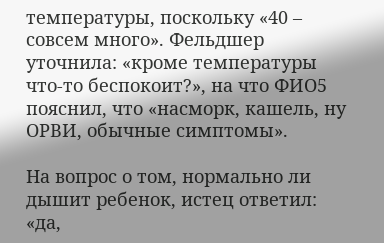температуры, поскольку «40 – совсем много». Фельдшер уточнила: «кроме температуры что-то беспокоит?», на что ФИО5 пояснил, что «насморк, кашель, ну ОРВИ, обычные симптомы».

На вопрос о том, нормально ли дышит ребенок, истец ответил: «да,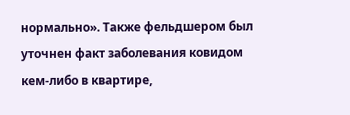нормально». Также фельдшером был уточнен факт заболевания ковидом кем-либо в квартире,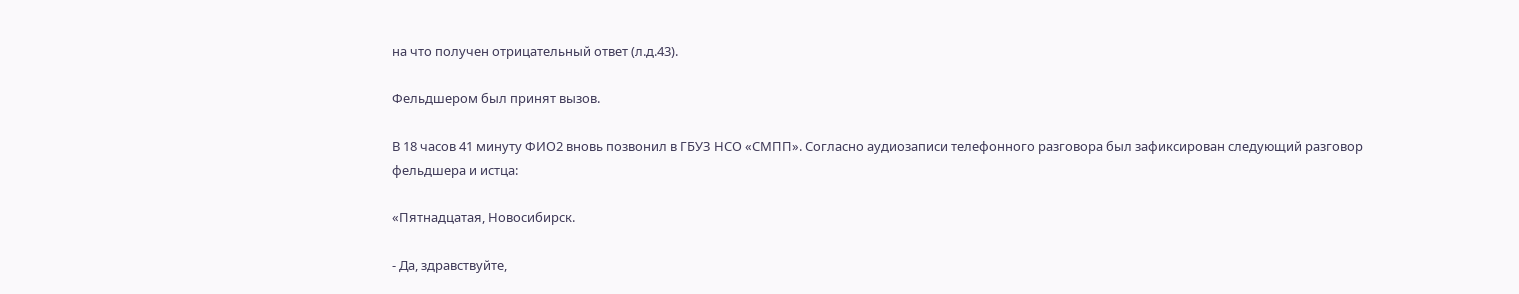на что получен отрицательный ответ (л.д.43).

Фельдшером был принят вызов.

В 18 часов 41 минуту ФИО2 вновь позвонил в ГБУЗ НСО «СМПП». Согласно аудиозаписи телефонного разговора был зафиксирован следующий разговор фельдшера и истца:

«Пятнадцатая, Новосибирск.

- Да, здравствуйте,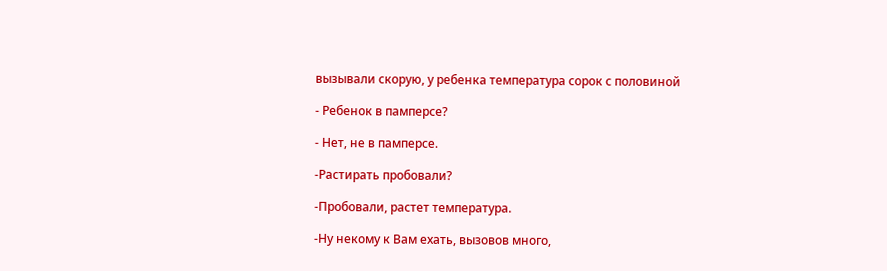вызывали скорую, у ребенка температура сорок с половиной

- Ребенок в памперсе?

- Нет, не в памперсе.

-Растирать пробовали?

-Пробовали, растет температура.

-Ну некому к Вам ехать, вызовов много,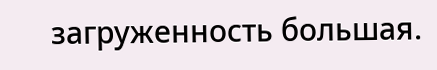загруженность большая.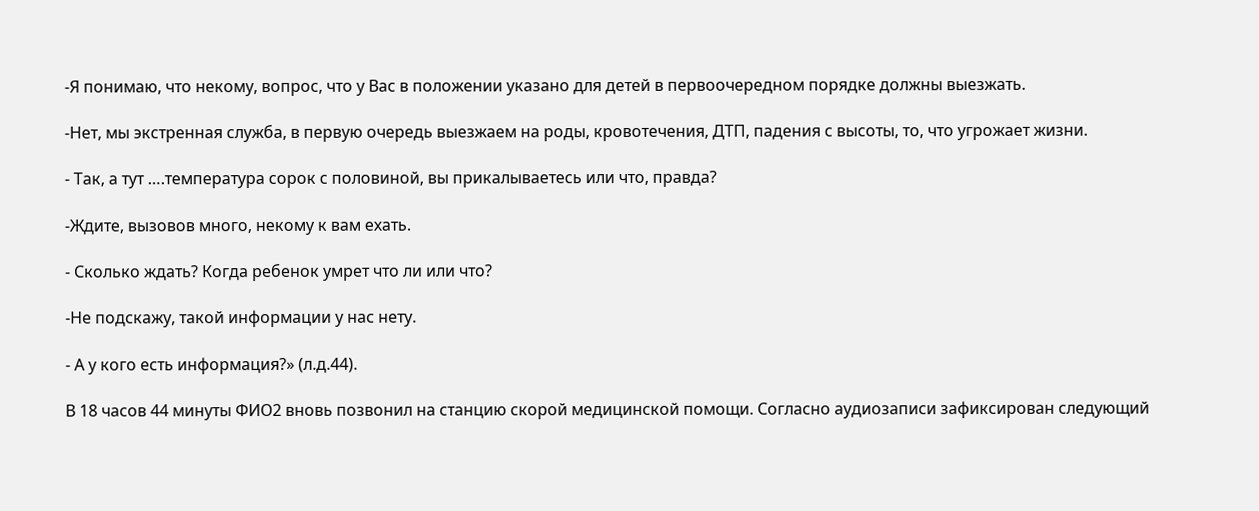-Я понимаю, что некому, вопрос, что у Вас в положении указано для детей в первоочередном порядке должны выезжать.

-Нет, мы экстренная служба, в первую очередь выезжаем на роды, кровотечения, ДТП, падения с высоты, то, что угрожает жизни.

- Так, а тут ….температура сорок с половиной, вы прикалываетесь или что, правда?

-Ждите, вызовов много, некому к вам ехать.

- Сколько ждать? Когда ребенок умрет что ли или что?

-Не подскажу, такой информации у нас нету.

- А у кого есть информация?» (л.д.44).

В 18 часов 44 минуты ФИО2 вновь позвонил на станцию скорой медицинской помощи. Согласно аудиозаписи зафиксирован следующий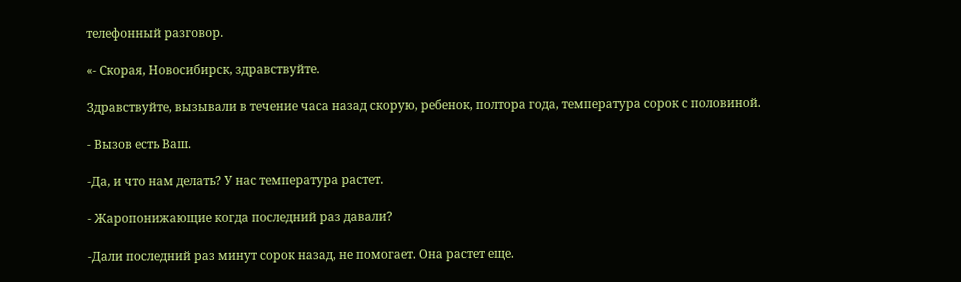телефонный разговор.

«- Скорая, Новосибирск, здравствуйте.

Здравствуйте, вызывали в течение часа назад скорую, ребенок, полтора года, температура сорок с половиной.

- Вызов есть Ваш.

-Да, и что нам делать? У нас температура растет.

- Жаропонижающие когда последний раз давали?

-Дали последний раз минут сорок назад, не помогает. Она растет еще.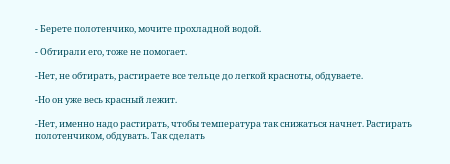- Берете полотенчико, мочите прохладной водой.

- Обтирали его, тоже не помогает.

-Нет, не обтирать, растираете все тельце до легкой красноты, обдуваете.

-Но он уже весь красный лежит.

-Нет, именно надо растирать, чтобы температура так снижаться начнет. Растирать полотенчиком, обдувать. Так сделать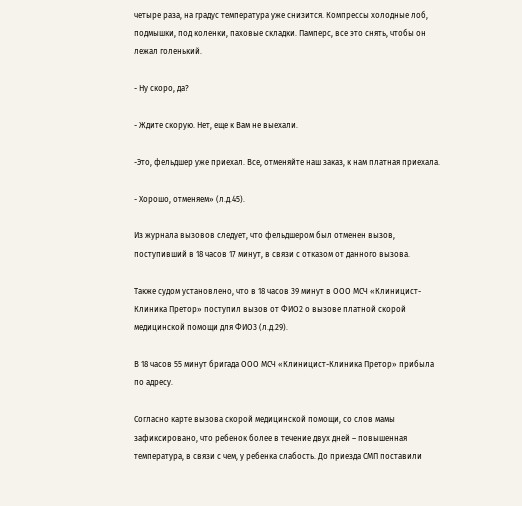четыре раза, на градус температура уже снизится. Компрессы холодные лоб, подмышки, под коленки, паховые складки. Памперс, все это снять, чтобы он лежал голенький.

- Ну скоро, да?

- Ждите скорую. Нет, еще к Вам не выехали.

-Это, фельдшер уже приехал. Все, отменяйте наш заказ, к нам платная приехала.

- Хорошо, отменяем» (л.д.45).

Из журнала вызовов следует, что фельдшером был отменен вызов, поступивший в 18 часов 17 минут, в связи с отказом от данного вызова.

Также судом установлено, что в 18 часов 39 минут в ООО МСЧ «Клиницист-Клиника Претор» поступил вызов от ФИО2 о вызове платной скорой медицинской помощи для ФИО3 (л.д.29).

В 18 часов 55 минут бригада ООО МСЧ «Клиницист-Клиника Претор» прибыла по адресу.

Согласно карте вызова скорой медицинской помощи, со слов мамы зафиксировано, что ребенок более в течение двух дней – повышенная температура, в связи с чем, у ребенка слабость. До приезда СМП поставили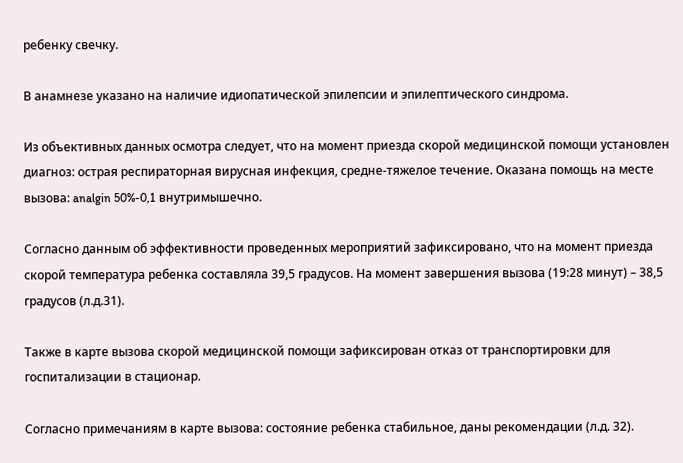ребенку свечку.

В анамнезе указано на наличие идиопатической эпилепсии и эпилептического синдрома.

Из объективных данных осмотра следует, что на момент приезда скорой медицинской помощи установлен диагноз: острая респираторная вирусная инфекция, средне-тяжелое течение. Оказана помощь на месте вызова: analgin 50%-0,1 внутримышечно.

Согласно данным об эффективности проведенных мероприятий зафиксировано, что на момент приезда скорой температура ребенка составляла 39,5 градусов. На момент завершения вызова (19:28 минут) – 38,5 градусов (л.д.31).

Также в карте вызова скорой медицинской помощи зафиксирован отказ от транспортировки для госпитализации в стационар.

Согласно примечаниям в карте вызова: состояние ребенка стабильное, даны рекомендации (л.д. 32).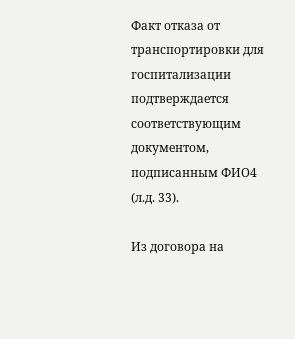Факт отказа от транспортировки для госпитализации подтверждается соответствующим документом, подписанным ФИО4 (л.д. 33).

Из договора на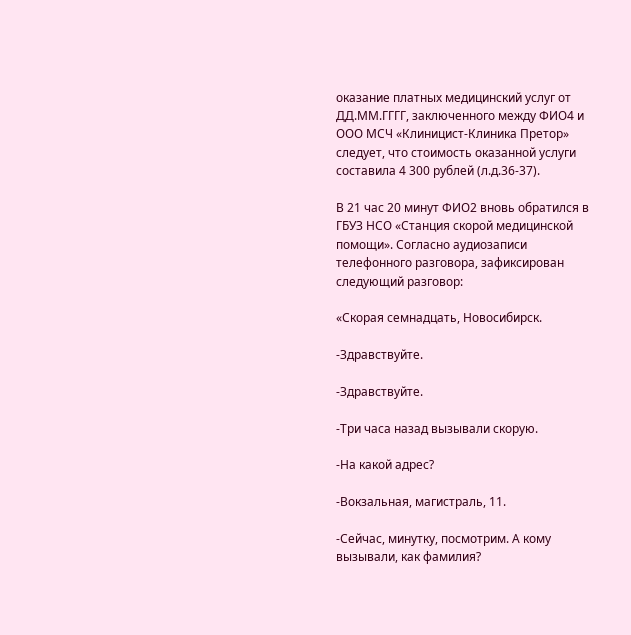оказание платных медицинский услуг от ДД.ММ.ГГГГ, заключенного между ФИО4 и ООО МСЧ «Клиницист-Клиника Претор» следует, что стоимость оказанной услуги составила 4 300 рублей (л.д.36-37).

В 21 час 20 минут ФИО2 вновь обратился в ГБУЗ НСО «Станция скорой медицинской помощи». Согласно аудиозаписи телефонного разговора, зафиксирован следующий разговор:

«Скорая семнадцать, Новосибирск.

-Здравствуйте.

-Здравствуйте.

-Три часа назад вызывали скорую.

-На какой адрес?

-Вокзальная, магистраль, 11.

-Сейчас, минутку, посмотрим. А кому вызывали, как фамилия?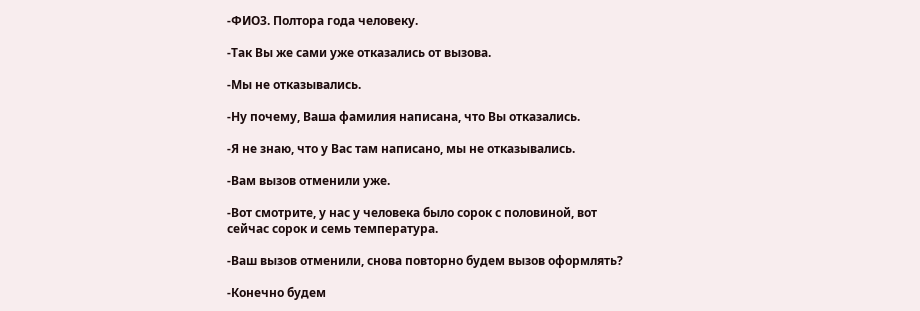-ФИО3. Полтора года человеку.

-Так Вы же сами уже отказались от вызова.

-Мы не отказывались.

-Ну почему, Ваша фамилия написана, что Вы отказались.

-Я не знаю, что у Вас там написано, мы не отказывались.

-Вам вызов отменили уже.

-Вот смотрите, у нас у человека было сорок с половиной, вот сейчас сорок и семь температура.

-Ваш вызов отменили, снова повторно будем вызов оформлять?

-Конечно будем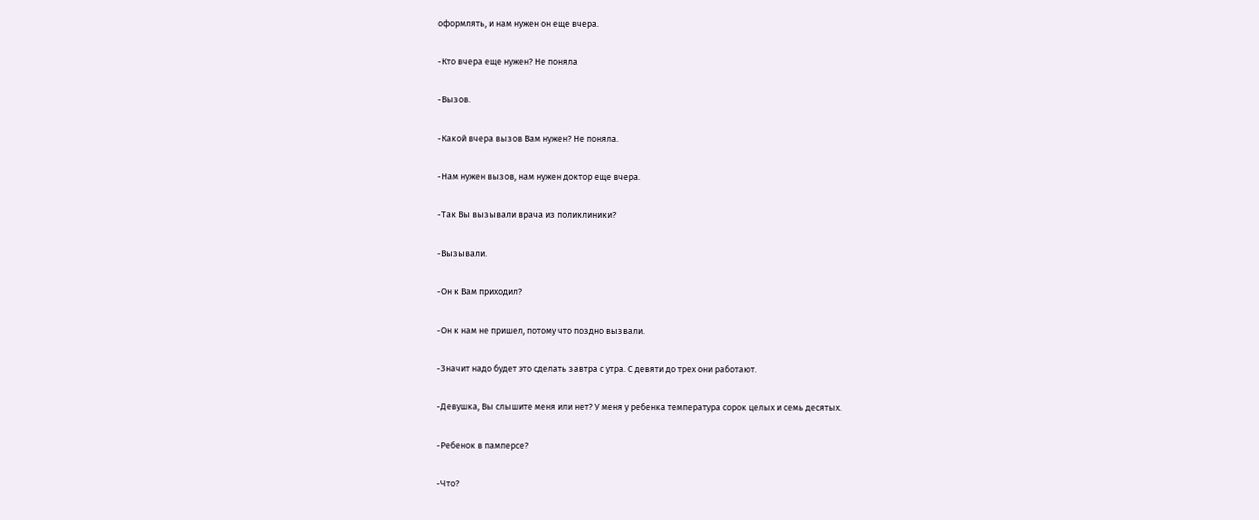оформлять, и нам нужен он еще вчера.

-Кто вчера еще нужен? Не поняла

-Вызов.

-Какой вчера вызов Вам нужен? Не поняла.

-Нам нужен вызов, нам нужен доктор еще вчера.

-Так Вы вызывали врача из поликлиники?

-Вызывали.

-Он к Вам приходил?

-Он к нам не пришел, потому что поздно вызвали.

-Значит надо будет это сделать завтра с утра. С девяти до трех они работают.

-Девушка, Вы слышите меня или нет? У меня у ребенка температура сорок целых и семь десятых.

-Ребенок в памперсе?

-Что?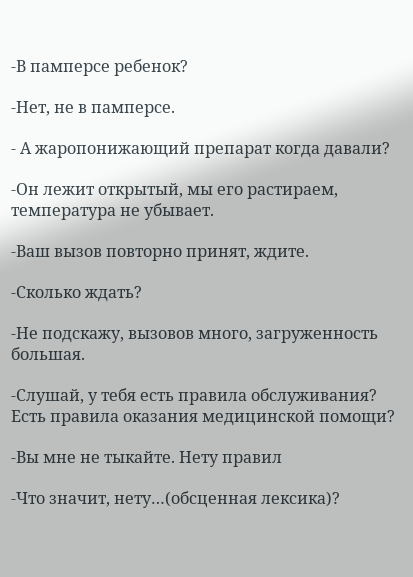-В памперсе ребенок?

-Нет, не в памперсе.

- А жаропонижающий препарат когда давали?

-Он лежит открытый, мы его растираем, температура не убывает.

-Ваш вызов повторно принят, ждите.

-Сколько ждать?

-Не подскажу, вызовов много, загруженность большая.

-Слушай, у тебя есть правила обслуживания? Есть правила оказания медицинской помощи?

-Вы мне не тыкайте. Нету правил

-Что значит, нету…(обсценная лексика)?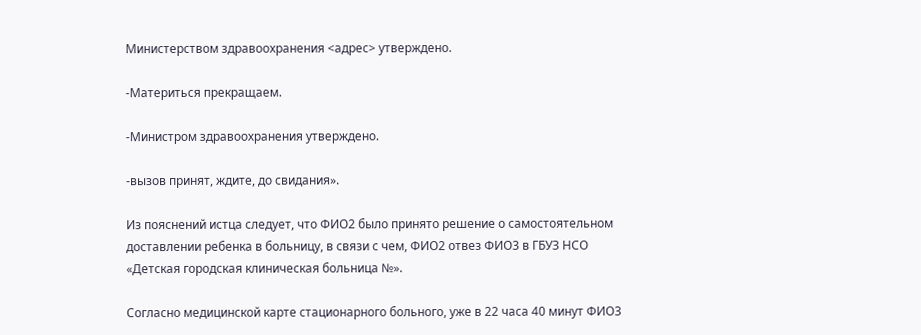Министерством здравоохранения <адрес> утверждено.

-Материться прекращаем.

-Министром здравоохранения утверждено.

-вызов принят, ждите, до свидания».

Из пояснений истца следует, что ФИО2 было принято решение о самостоятельном доставлении ребенка в больницу, в связи с чем, ФИО2 отвез ФИО3 в ГБУЗ НСО «Детская городская клиническая больница №».

Согласно медицинской карте стационарного больного, уже в 22 часа 40 минут ФИО3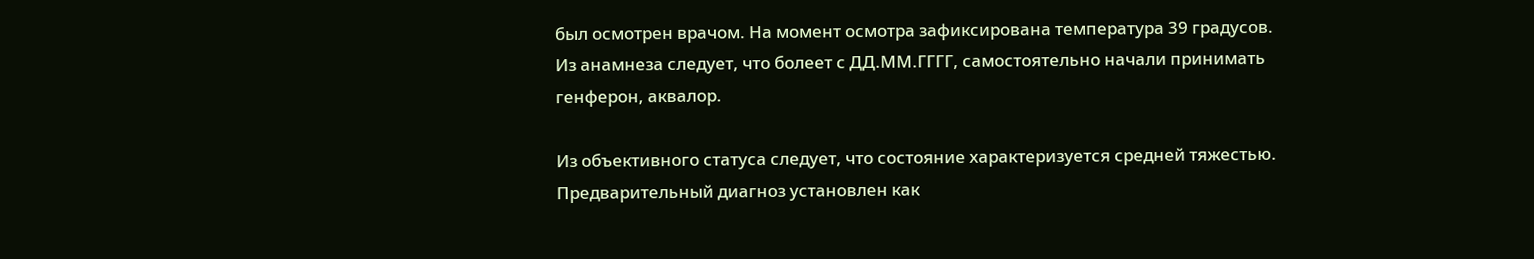был осмотрен врачом. На момент осмотра зафиксирована температура 39 градусов. Из анамнеза следует, что болеет с ДД.ММ.ГГГГ, самостоятельно начали принимать генферон, аквалор.

Из объективного статуса следует, что состояние характеризуется средней тяжестью. Предварительный диагноз установлен как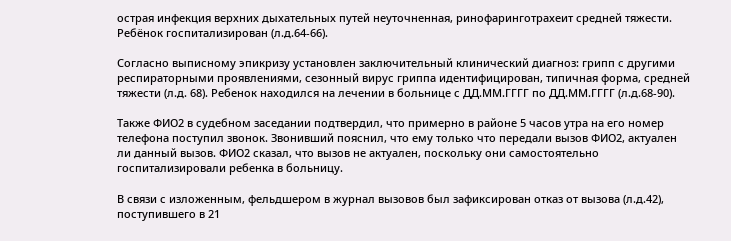острая инфекция верхних дыхательных путей неуточненная, ринофаринготрахеит средней тяжести. Ребёнок госпитализирован (л.д.64-66).

Согласно выписному эпикризу установлен заключительный клинический диагноз: грипп с другими респираторными проявлениями, сезонный вирус гриппа идентифицирован, типичная форма, средней тяжести (л.д. 68). Ребенок находился на лечении в больнице с ДД.ММ.ГГГГ по ДД.ММ.ГГГГ (л.д.68-90).

Также ФИО2 в судебном заседании подтвердил, что примерно в районе 5 часов утра на его номер телефона поступил звонок. Звонивший пояснил, что ему только что передали вызов ФИО2, актуален ли данный вызов. ФИО2 сказал, что вызов не актуален, поскольку они самостоятельно госпитализировали ребенка в больницу.

В связи с изложенным, фельдшером в журнал вызовов был зафиксирован отказ от вызова (л.д.42), поступившего в 21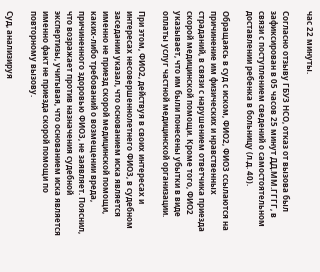час 22 минуты.

Согласно отзыву ГБУЗ НСО, отказ от вызова был зафиксирован в 05 часов 25 минут ДД.ММ.ГГГГ, в связи с поступлением сведений о самостоятельном доставлении ребенка в больницу (л.д. 40).

Обращаясь в суд с иском, ФИО2, ФИО3 ссылаются на причинение им физических и нравственных страданий, в связи с нарушением ответчика приезда скорой медицинской помощи. Кроме того, ФИО2 указывает, что им были понесены убытки в виде оплаты услуг частной медицинской организации.

При этом, ФИО2, действуя в своих интересах и интересах несовершеннолетнего ФИО3, в судебном заседании указал, что основанием иска является именно не приезд скорой медицинской помощи, каких-либо требований о возмещении вреда, причиненного здоровью ФИО3, не заявляет. Пояснил, что возражает против назначения судебной экспертизы, учитывая, что основанием иска является именно факт не приезда скорой помощи по повторному вызову.

Суд, анализируя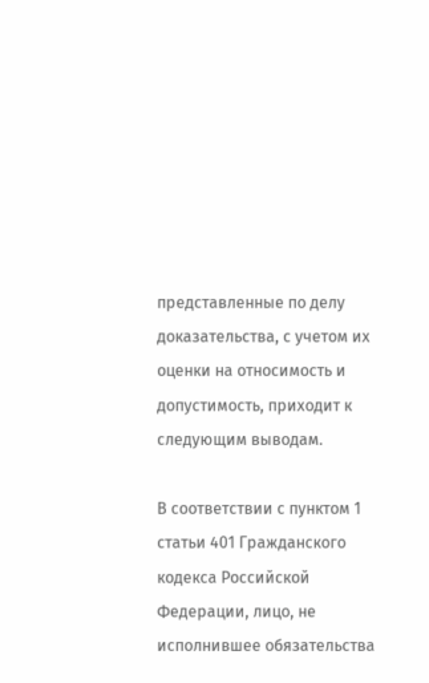представленные по делу доказательства, с учетом их оценки на относимость и допустимость, приходит к следующим выводам.

В соответствии с пунктом 1 статьи 401 Гражданского кодекса Российской Федерации, лицо, не исполнившее обязательства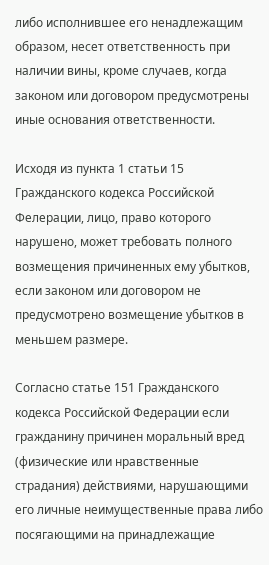либо исполнившее его ненадлежащим образом, несет ответственность при наличии вины, кроме случаев, когда законом или договором предусмотрены иные основания ответственности.

Исходя из пункта 1 статьи 15 Гражданского кодекса Российской Фелерации, лицо, право которого нарушено, может требовать полного возмещения причиненных ему убытков, если законом или договором не предусмотрено возмещение убытков в меньшем размере.

Согласно статье 151 Гражданского кодекса Российской Федерации если гражданину причинен моральный вред (физические или нравственные страдания) действиями, нарушающими его личные неимущественные права либо посягающими на принадлежащие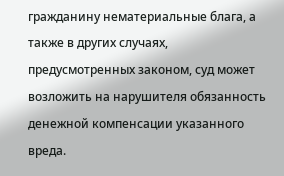гражданину нематериальные блага, а также в других случаях, предусмотренных законом, суд может возложить на нарушителя обязанность денежной компенсации указанного вреда.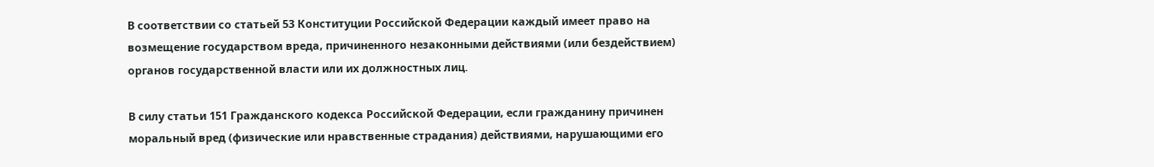В соответствии со статьей 53 Конституции Российской Федерации каждый имеет право на возмещение государством вреда, причиненного незаконными действиями (или бездействием) органов государственной власти или их должностных лиц.

В силу статьи 151 Гражданского кодекса Российской Федерации, если гражданину причинен моральный вред (физические или нравственные страдания) действиями, нарушающими его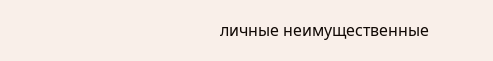личные неимущественные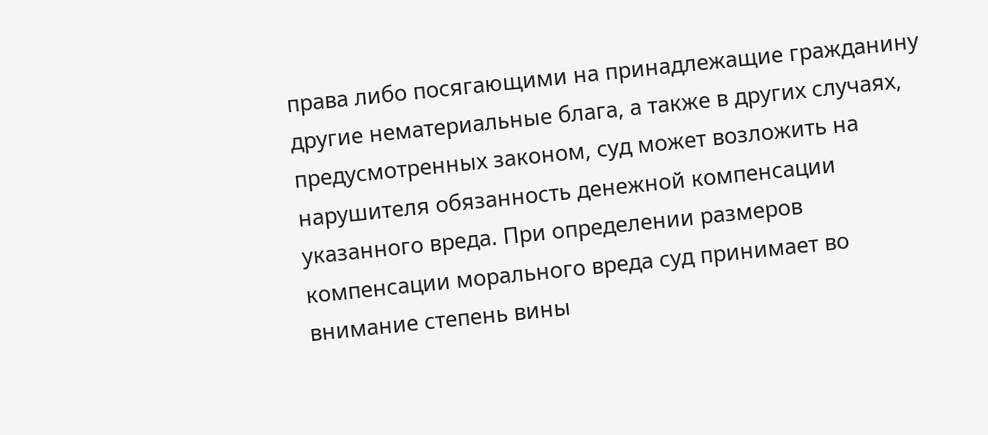права либо посягающими на принадлежащие гражданину другие нематериальные блага, а также в других случаях, предусмотренных законом, суд может возложить на нарушителя обязанность денежной компенсации указанного вреда. При определении размеров компенсации морального вреда суд принимает во внимание степень вины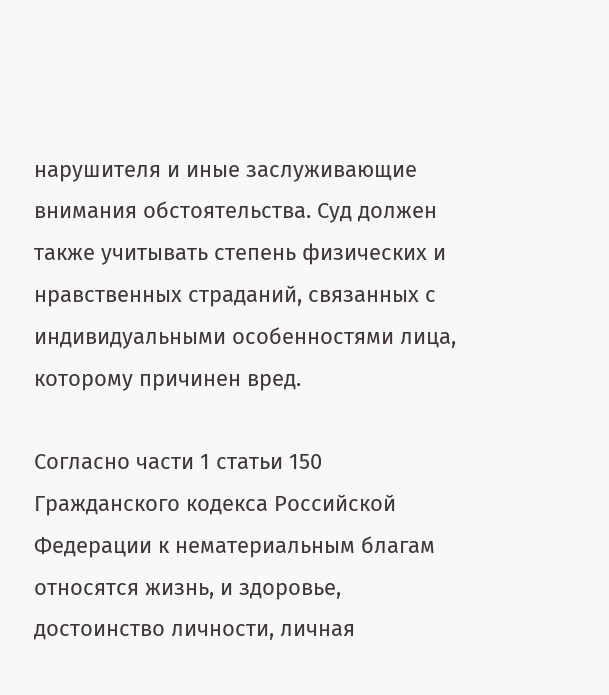нарушителя и иные заслуживающие внимания обстоятельства. Суд должен также учитывать степень физических и нравственных страданий, связанных с индивидуальными особенностями лица, которому причинен вред.

Согласно части 1 статьи 150 Гражданского кодекса Российской Федерации к нематериальным благам относятся жизнь, и здоровье, достоинство личности, личная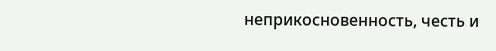неприкосновенность, честь и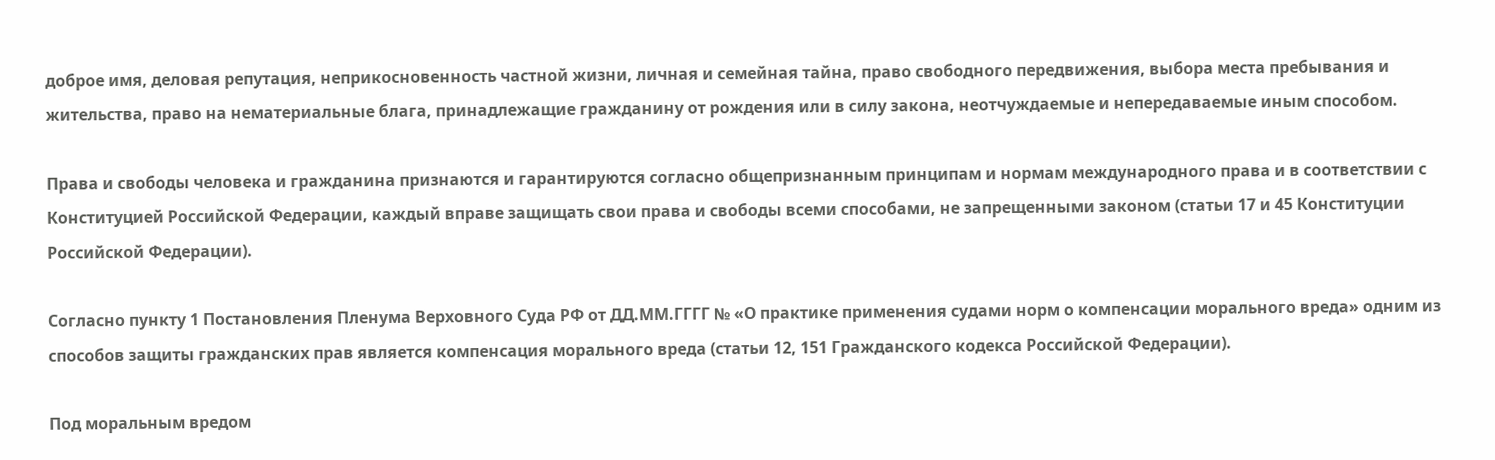доброе имя, деловая репутация, неприкосновенность частной жизни, личная и семейная тайна, право свободного передвижения, выбора места пребывания и жительства, право на нематериальные блага, принадлежащие гражданину от рождения или в силу закона, неотчуждаемые и непередаваемые иным способом.

Права и свободы человека и гражданина признаются и гарантируются согласно общепризнанным принципам и нормам международного права и в соответствии с Конституцией Российской Федерации, каждый вправе защищать свои права и свободы всеми способами, не запрещенными законом (статьи 17 и 45 Конституции Российской Федерации).

Согласно пункту 1 Постановления Пленума Верховного Суда РФ от ДД.ММ.ГГГГ № «О практике применения судами норм о компенсации морального вреда» одним из способов защиты гражданских прав является компенсация морального вреда (статьи 12, 151 Гражданского кодекса Российской Федерации).

Под моральным вредом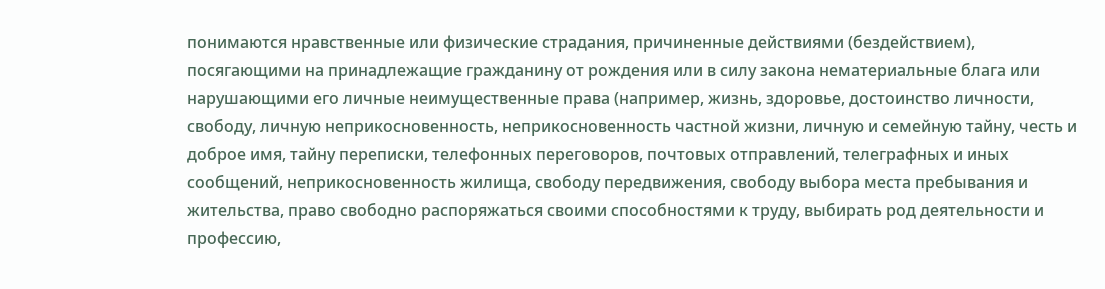понимаются нравственные или физические страдания, причиненные действиями (бездействием), посягающими на принадлежащие гражданину от рождения или в силу закона нематериальные блага или нарушающими его личные неимущественные права (например, жизнь, здоровье, достоинство личности, свободу, личную неприкосновенность, неприкосновенность частной жизни, личную и семейную тайну, честь и доброе имя, тайну переписки, телефонных переговоров, почтовых отправлений, телеграфных и иных сообщений, неприкосновенность жилища, свободу передвижения, свободу выбора места пребывания и жительства, право свободно распоряжаться своими способностями к труду, выбирать род деятельности и профессию,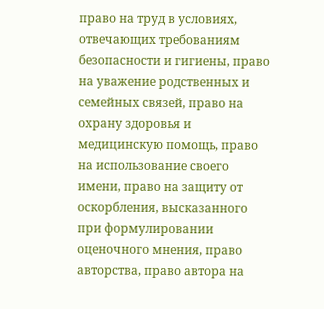право на труд в условиях, отвечающих требованиям безопасности и гигиены, право на уважение родственных и семейных связей, право на охрану здоровья и медицинскую помощь, право на использование своего имени, право на защиту от оскорбления, высказанного при формулировании оценочного мнения, право авторства, право автора на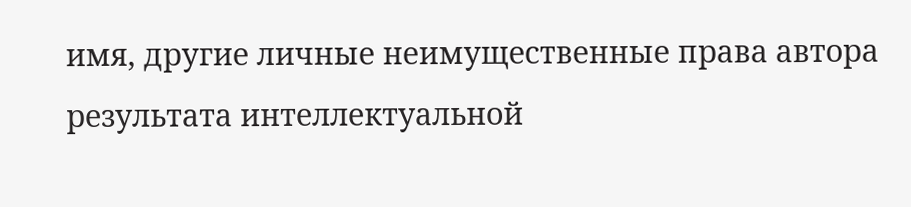имя, другие личные неимущественные права автора результата интеллектуальной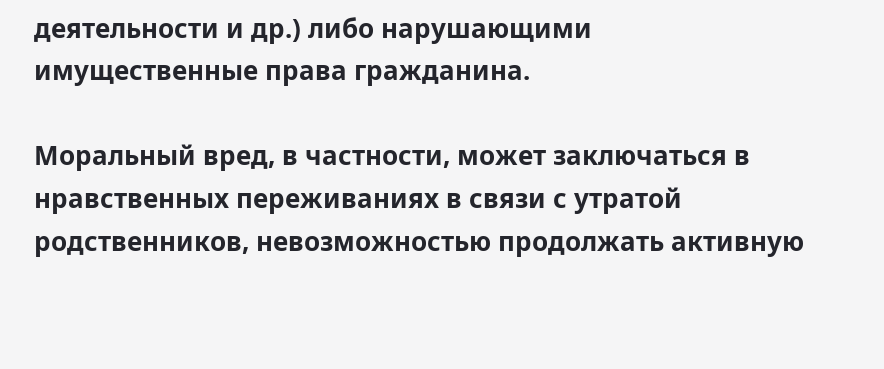деятельности и др.) либо нарушающими имущественные права гражданина.

Моральный вред, в частности, может заключаться в нравственных переживаниях в связи с утратой родственников, невозможностью продолжать активную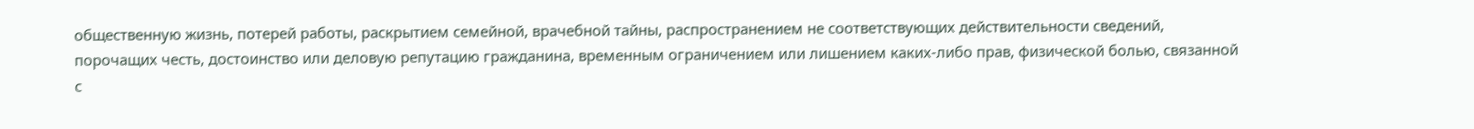общественную жизнь, потерей работы, раскрытием семейной, врачебной тайны, распространением не соответствующих действительности сведений, порочащих честь, достоинство или деловую репутацию гражданина, временным ограничением или лишением каких-либо прав, физической болью, связанной с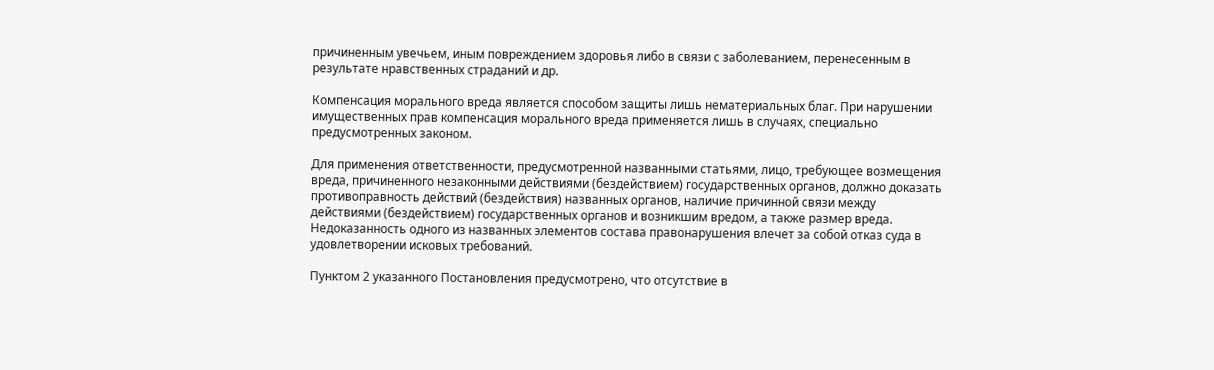причиненным увечьем, иным повреждением здоровья либо в связи с заболеванием, перенесенным в результате нравственных страданий и др.

Компенсация морального вреда является способом защиты лишь нематериальных благ. При нарушении имущественных прав компенсация морального вреда применяется лишь в случаях, специально предусмотренных законом.

Для применения ответственности, предусмотренной названными статьями, лицо, требующее возмещения вреда, причиненного незаконными действиями (бездействием) государственных органов, должно доказать противоправность действий (бездействия) названных органов, наличие причинной связи между действиями (бездействием) государственных органов и возникшим вредом, а также размер вреда. Недоказанность одного из названных элементов состава правонарушения влечет за собой отказ суда в удовлетворении исковых требований.

Пунктом 2 указанного Постановления предусмотрено, что отсутствие в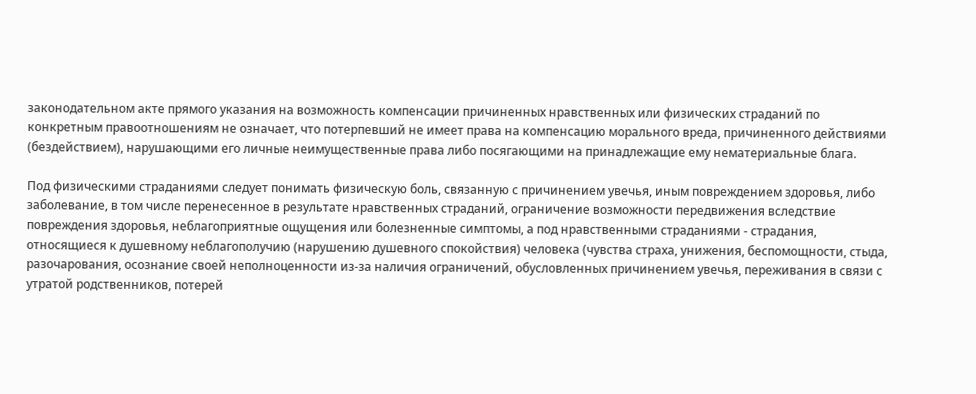законодательном акте прямого указания на возможность компенсации причиненных нравственных или физических страданий по конкретным правоотношениям не означает, что потерпевший не имеет права на компенсацию морального вреда, причиненного действиями (бездействием), нарушающими его личные неимущественные права либо посягающими на принадлежащие ему нематериальные блага.

Под физическими страданиями следует понимать физическую боль, связанную с причинением увечья, иным повреждением здоровья, либо заболевание, в том числе перенесенное в результате нравственных страданий, ограничение возможности передвижения вследствие повреждения здоровья, неблагоприятные ощущения или болезненные симптомы, а под нравственными страданиями - страдания, относящиеся к душевному неблагополучию (нарушению душевного спокойствия) человека (чувства страха, унижения, беспомощности, стыда, разочарования, осознание своей неполноценности из-за наличия ограничений, обусловленных причинением увечья, переживания в связи с утратой родственников, потерей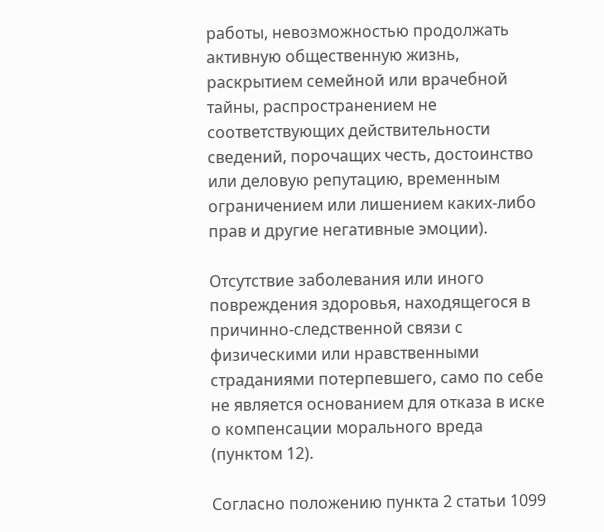работы, невозможностью продолжать активную общественную жизнь, раскрытием семейной или врачебной тайны, распространением не соответствующих действительности сведений, порочащих честь, достоинство или деловую репутацию, временным ограничением или лишением каких-либо прав и другие негативные эмоции).

Отсутствие заболевания или иного повреждения здоровья, находящегося в причинно-следственной связи с физическими или нравственными страданиями потерпевшего, само по себе не является основанием для отказа в иске о компенсации морального вреда (пунктом 12).

Согласно положению пункта 2 статьи 1099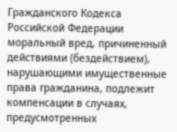Гражданского Кодекса Российской Федерации моральный вред, причиненный действиями (бездействием), нарушающими имущественные права гражданина, подлежит компенсации в случаях, предусмотренных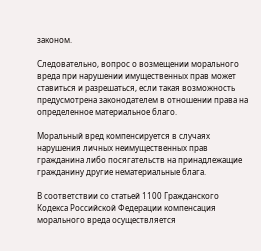законом.

Следовательно, вопрос о возмещении морального вреда при нарушении имущественных прав может ставиться и разрешаться, если такая возможность предусмотрена законодателем в отношении права на определенное материальное благо.

Моральный вред компенсируется в случаях нарушения личных неимущественных прав гражданина либо посягательств на принадлежащие гражданину другие нематериальные блага.

В соответствии со статьей 1100 Гражданского Кодекса Российской Федерации компенсация морального вреда осуществляется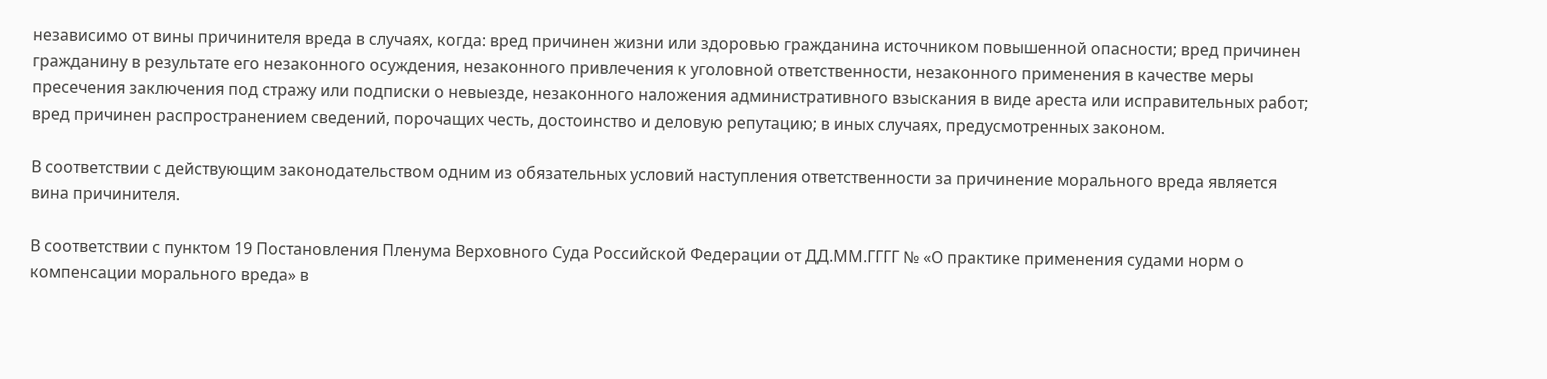независимо от вины причинителя вреда в случаях, когда: вред причинен жизни или здоровью гражданина источником повышенной опасности; вред причинен гражданину в результате его незаконного осуждения, незаконного привлечения к уголовной ответственности, незаконного применения в качестве меры пресечения заключения под стражу или подписки о невыезде, незаконного наложения административного взыскания в виде ареста или исправительных работ; вред причинен распространением сведений, порочащих честь, достоинство и деловую репутацию; в иных случаях, предусмотренных законом.

В соответствии с действующим законодательством одним из обязательных условий наступления ответственности за причинение морального вреда является вина причинителя.

В соответствии с пунктом 19 Постановления Пленума Верховного Суда Российской Федерации от ДД.ММ.ГГГГ № «О практике применения судами норм о компенсации морального вреда» в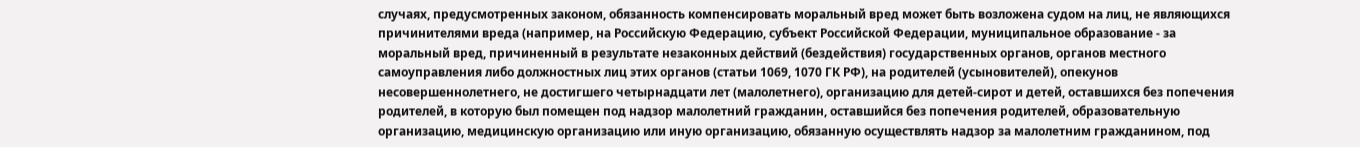случаях, предусмотренных законом, обязанность компенсировать моральный вред может быть возложена судом на лиц, не являющихся причинителями вреда (например, на Российскую Федерацию, субъект Российской Федерации, муниципальное образование - за моральный вред, причиненный в результате незаконных действий (бездействия) государственных органов, органов местного самоуправления либо должностных лиц этих органов (статьи 1069, 1070 ГК РФ), на родителей (усыновителей), опекунов несовершеннолетнего, не достигшего четырнадцати лет (малолетнего), организацию для детей-сирот и детей, оставшихся без попечения родителей, в которую был помещен под надзор малолетний гражданин, оставшийся без попечения родителей, образовательную организацию, медицинскую организацию или иную организацию, обязанную осуществлять надзор за малолетним гражданином, под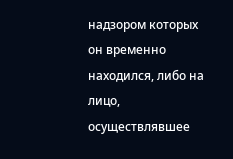надзором которых он временно находился, либо на лицо, осуществлявшее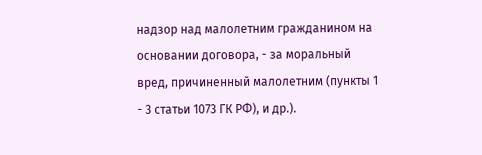надзор над малолетним гражданином на основании договора, - за моральный вред, причиненный малолетним (пункты 1 - 3 статьи 1073 ГК РФ), и др.).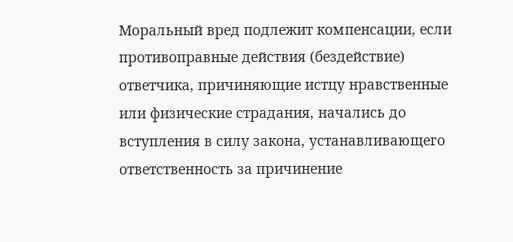Моральный вред подлежит компенсации, если противоправные действия (бездействие) ответчика, причиняющие истцу нравственные или физические страдания, начались до вступления в силу закона, устанавливающего ответственность за причинение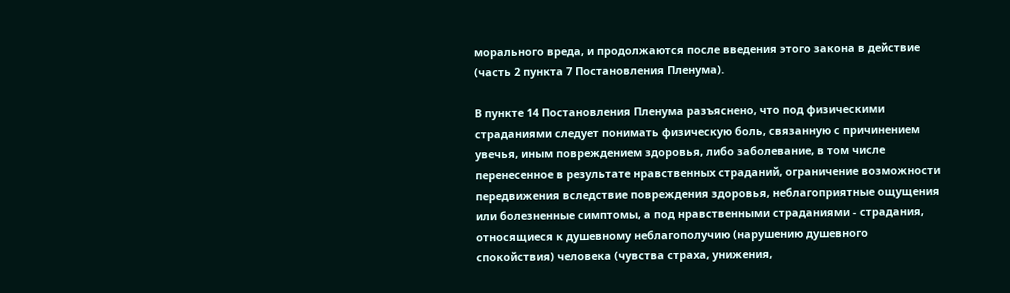морального вреда, и продолжаются после введения этого закона в действие (часть 2 пункта 7 Постановления Пленума).

В пункте 14 Постановления Пленума разъяснено, что под физическими страданиями следует понимать физическую боль, связанную с причинением увечья, иным повреждением здоровья, либо заболевание, в том числе перенесенное в результате нравственных страданий, ограничение возможности передвижения вследствие повреждения здоровья, неблагоприятные ощущения или болезненные симптомы, а под нравственными страданиями - страдания, относящиеся к душевному неблагополучию (нарушению душевного спокойствия) человека (чувства страха, унижения,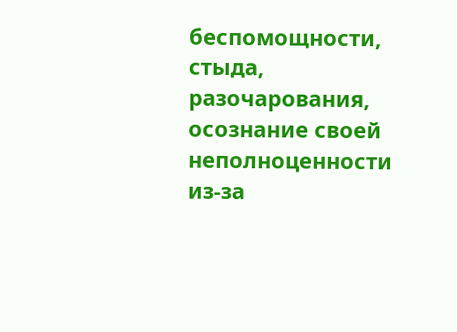беспомощности, стыда, разочарования, осознание своей неполноценности из-за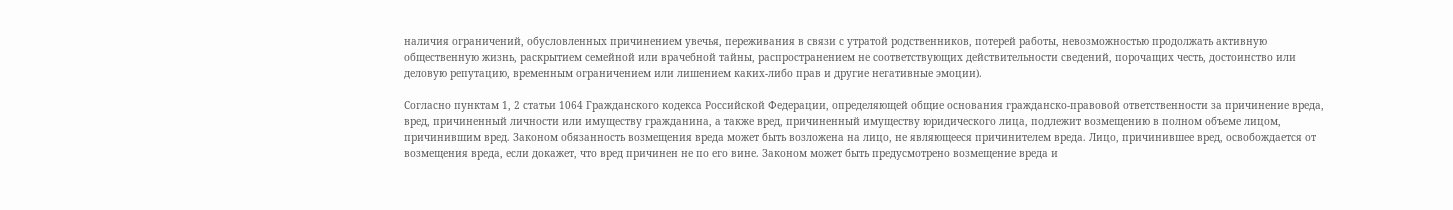наличия ограничений, обусловленных причинением увечья, переживания в связи с утратой родственников, потерей работы, невозможностью продолжать активную общественную жизнь, раскрытием семейной или врачебной тайны, распространением не соответствующих действительности сведений, порочащих честь, достоинство или деловую репутацию, временным ограничением или лишением каких-либо прав и другие негативные эмоции).

Согласно пунктам 1, 2 статьи 1064 Гражданского кодекса Российской Федерации, определяющей общие основания гражданско-правовой ответственности за причинение вреда, вред, причиненный личности или имуществу гражданина, а также вред, причиненный имуществу юридического лица, подлежит возмещению в полном объеме лицом, причинившим вред. Законом обязанность возмещения вреда может быть возложена на лицо, не являющееся причинителем вреда. Лицо, причинившее вред, освобождается от возмещения вреда, если докажет, что вред причинен не по его вине. Законом может быть предусмотрено возмещение вреда и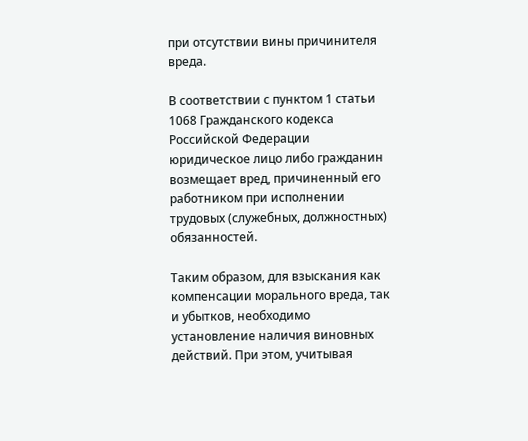при отсутствии вины причинителя вреда.

В соответствии с пунктом 1 статьи 1068 Гражданского кодекса Российской Федерации юридическое лицо либо гражданин возмещает вред, причиненный его работником при исполнении трудовых (служебных, должностных) обязанностей.

Таким образом, для взыскания как компенсации морального вреда, так и убытков, необходимо установление наличия виновных действий. При этом, учитывая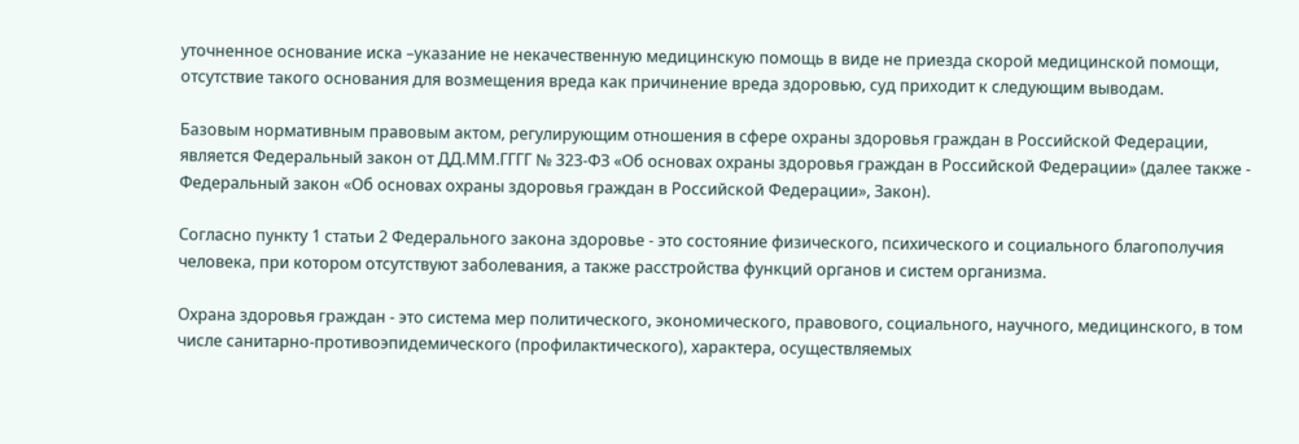уточненное основание иска –указание не некачественную медицинскую помощь в виде не приезда скорой медицинской помощи, отсутствие такого основания для возмещения вреда как причинение вреда здоровью, суд приходит к следующим выводам.

Базовым нормативным правовым актом, регулирующим отношения в сфере охраны здоровья граждан в Российской Федерации, является Федеральный закон от ДД.ММ.ГГГГ № 323-ФЗ «Об основах охраны здоровья граждан в Российской Федерации» (далее также - Федеральный закон «Об основах охраны здоровья граждан в Российской Федерации», Закон).

Согласно пункту 1 статьи 2 Федерального закона здоровье - это состояние физического, психического и социального благополучия человека, при котором отсутствуют заболевания, а также расстройства функций органов и систем организма.

Охрана здоровья граждан - это система мер политического, экономического, правового, социального, научного, медицинского, в том числе санитарно-противоэпидемического (профилактического), характера, осуществляемых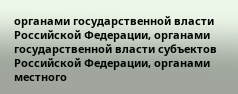органами государственной власти Российской Федерации, органами государственной власти субъектов Российской Федерации, органами местного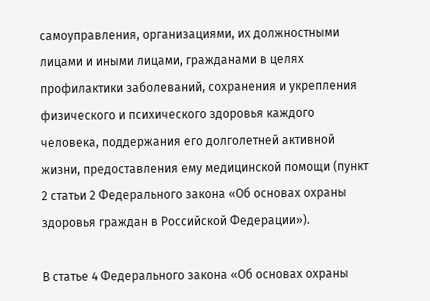самоуправления, организациями, их должностными лицами и иными лицами, гражданами в целях профилактики заболеваний, сохранения и укрепления физического и психического здоровья каждого человека, поддержания его долголетней активной жизни, предоставления ему медицинской помощи (пункт 2 статьи 2 Федерального закона «Об основах охраны здоровья граждан в Российской Федерации»).

В статье 4 Федерального закона «Об основах охраны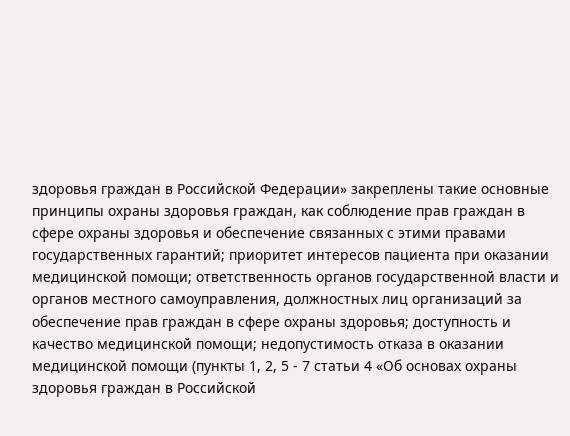здоровья граждан в Российской Федерации» закреплены такие основные принципы охраны здоровья граждан, как соблюдение прав граждан в сфере охраны здоровья и обеспечение связанных с этими правами государственных гарантий; приоритет интересов пациента при оказании медицинской помощи; ответственность органов государственной власти и органов местного самоуправления, должностных лиц организаций за обеспечение прав граждан в сфере охраны здоровья; доступность и качество медицинской помощи; недопустимость отказа в оказании медицинской помощи (пункты 1, 2, 5 - 7 статьи 4 «Об основах охраны здоровья граждан в Российской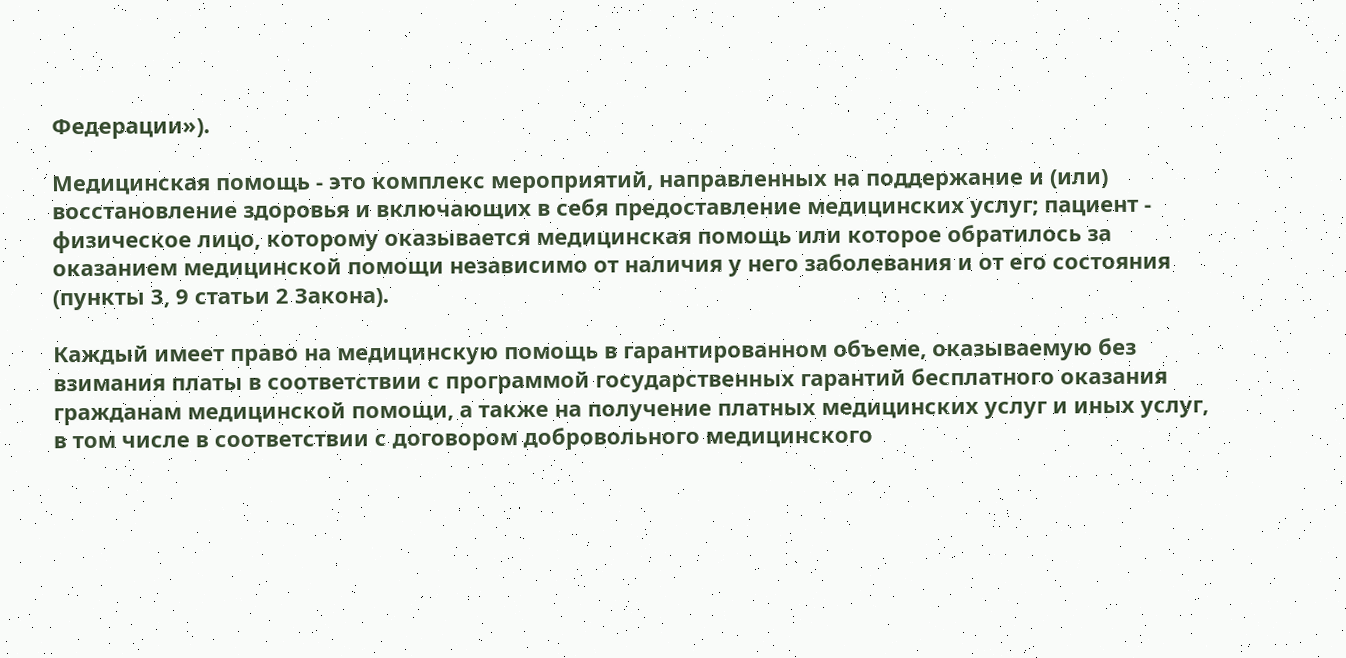Федерации»).

Медицинская помощь - это комплекс мероприятий, направленных на поддержание и (или) восстановление здоровья и включающих в себя предоставление медицинских услуг; пациент - физическое лицо, которому оказывается медицинская помощь или которое обратилось за оказанием медицинской помощи независимо от наличия у него заболевания и от его состояния (пункты 3, 9 статьи 2 Закона).

Каждый имеет право на медицинскую помощь в гарантированном объеме, оказываемую без взимания платы в соответствии с программой государственных гарантий бесплатного оказания гражданам медицинской помощи, а также на получение платных медицинских услуг и иных услуг, в том числе в соответствии с договором добровольного медицинского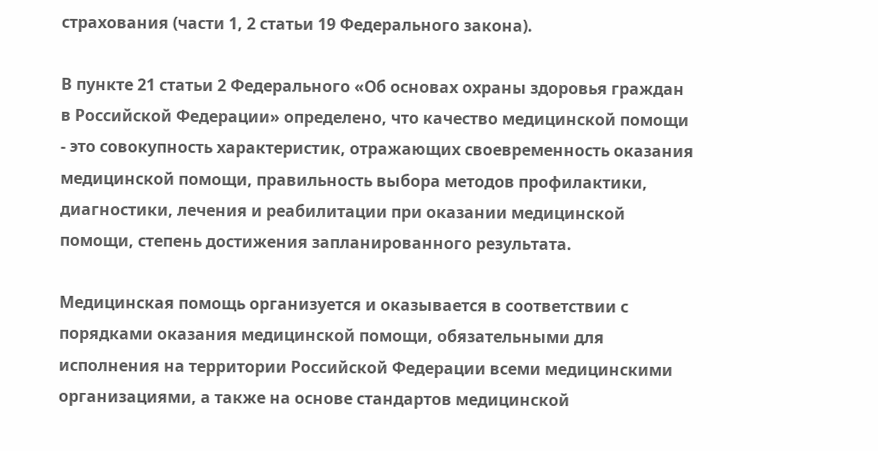страхования (части 1, 2 статьи 19 Федерального закона).

В пункте 21 статьи 2 Федерального «Об основах охраны здоровья граждан в Российской Федерации» определено, что качество медицинской помощи - это совокупность характеристик, отражающих своевременность оказания медицинской помощи, правильность выбора методов профилактики, диагностики, лечения и реабилитации при оказании медицинской помощи, степень достижения запланированного результата.

Медицинская помощь организуется и оказывается в соответствии с порядками оказания медицинской помощи, обязательными для исполнения на территории Российской Федерации всеми медицинскими организациями, а также на основе стандартов медицинской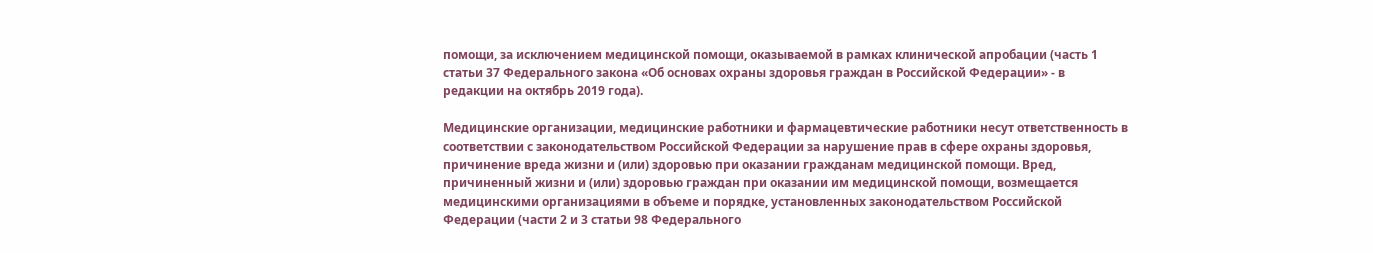помощи, за исключением медицинской помощи, оказываемой в рамках клинической апробации (часть 1 статьи 37 Федерального закона «Об основах охраны здоровья граждан в Российской Федерации» - в редакции на октябрь 2019 года).

Медицинские организации, медицинские работники и фармацевтические работники несут ответственность в соответствии с законодательством Российской Федерации за нарушение прав в сфере охраны здоровья, причинение вреда жизни и (или) здоровью при оказании гражданам медицинской помощи. Вред, причиненный жизни и (или) здоровью граждан при оказании им медицинской помощи, возмещается медицинскими организациями в объеме и порядке, установленных законодательством Российской Федерации (части 2 и 3 статьи 98 Федерального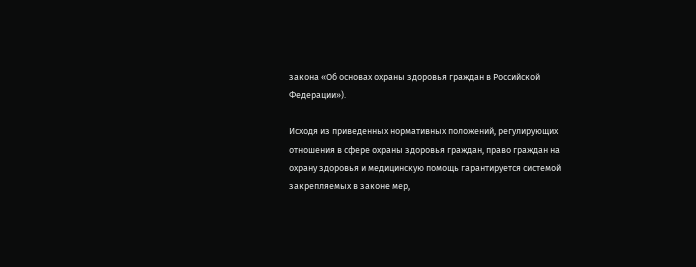закона «Об основах охраны здоровья граждан в Российской Федерации»).

Исходя из приведенных нормативных положений, регулирующих отношения в сфере охраны здоровья граждан, право граждан на охрану здоровья и медицинскую помощь гарантируется системой закрепляемых в законе мер,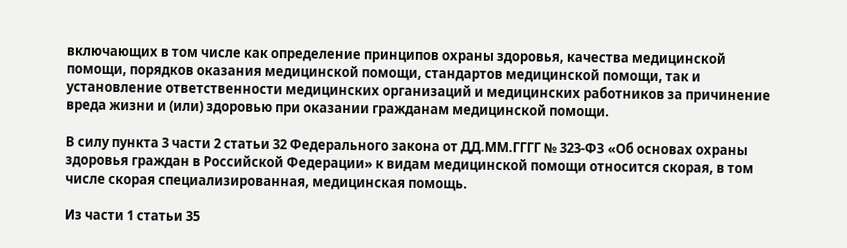включающих в том числе как определение принципов охраны здоровья, качества медицинской помощи, порядков оказания медицинской помощи, стандартов медицинской помощи, так и установление ответственности медицинских организаций и медицинских работников за причинение вреда жизни и (или) здоровью при оказании гражданам медицинской помощи.

В силу пункта 3 части 2 статьи 32 Федерального закона от ДД.ММ.ГГГГ № 323-ФЗ «Об основах охраны здоровья граждан в Российской Федерации» к видам медицинской помощи относится скорая, в том числе скорая специализированная, медицинская помощь.

Из части 1 статьи 35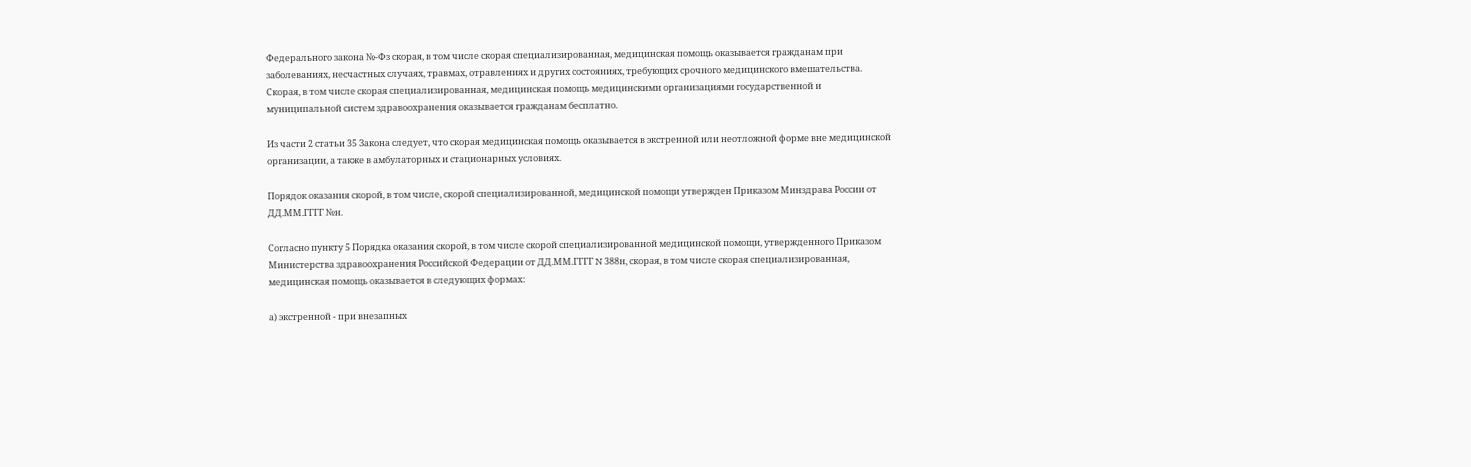Федерального закона №-Фз скорая, в том числе скорая специализированная, медицинская помощь оказывается гражданам при заболеваниях, несчастных случаях, травмах, отравлениях и других состояниях, требующих срочного медицинского вмешательства. Скорая, в том числе скорая специализированная, медицинская помощь медицинскими организациями государственной и муниципальной систем здравоохранения оказывается гражданам бесплатно.

Из части 2 статьи 35 Закона следует, что скорая медицинская помощь оказывается в экстренной или неотложной форме вне медицинской организации, а также в амбулаторных и стационарных условиях.

Порядок оказания скорой, в том числе, скорой специализированной, медицинской помощи утвержден Приказом Минздрава России от ДД.ММ.ГГГГ №н.

Согласно пункту 5 Порядка оказания скорой, в том числе скорой специализированной медицинской помощи, утвержденного Приказом Министерства здравоохранения Российской Федерации от ДД.ММ.ГГГГ N 388н, скорая, в том числе скорая специализированная, медицинская помощь оказывается в следующих формах:

а) экстренной - при внезапных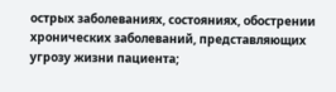острых заболеваниях, состояниях, обострении хронических заболеваний, представляющих угрозу жизни пациента;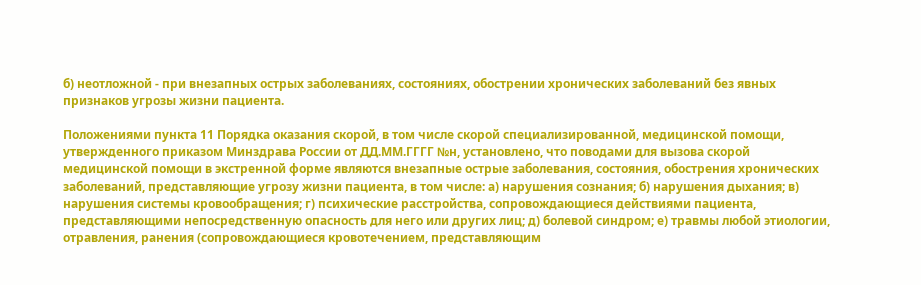б) неотложной - при внезапных острых заболеваниях, состояниях, обострении хронических заболеваний без явных признаков угрозы жизни пациента.

Положениями пункта 11 Порядка оказания скорой, в том числе скорой специализированной, медицинской помощи, утвержденного приказом Минздрава России от ДД.ММ.ГГГГ №н, установлено, что поводами для вызова скорой медицинской помощи в экстренной форме являются внезапные острые заболевания, состояния, обострения хронических заболеваний, представляющие угрозу жизни пациента, в том числе: а) нарушения сознания; б) нарушения дыхания; в) нарушения системы кровообращения; г) психические расстройства, сопровождающиеся действиями пациента, представляющими непосредственную опасность для него или других лиц; д) болевой синдром; е) травмы любой этиологии, отравления, ранения (сопровождающиеся кровотечением, представляющим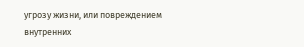угрозу жизни, или повреждением внутренних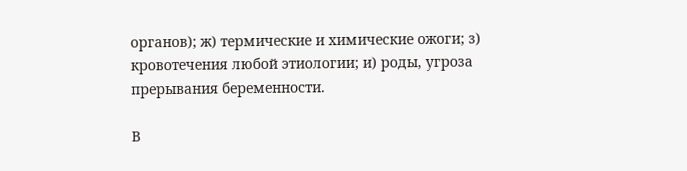органов); ж) термические и химические ожоги; з) кровотечения любой этиологии; и) роды, угроза прерывания беременности.

В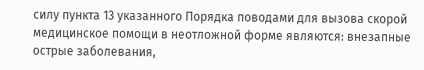силу пункта 13 указанного Порядка поводами для вызова скорой медицинское помощи в неотложной форме являются: внезапные острые заболевания,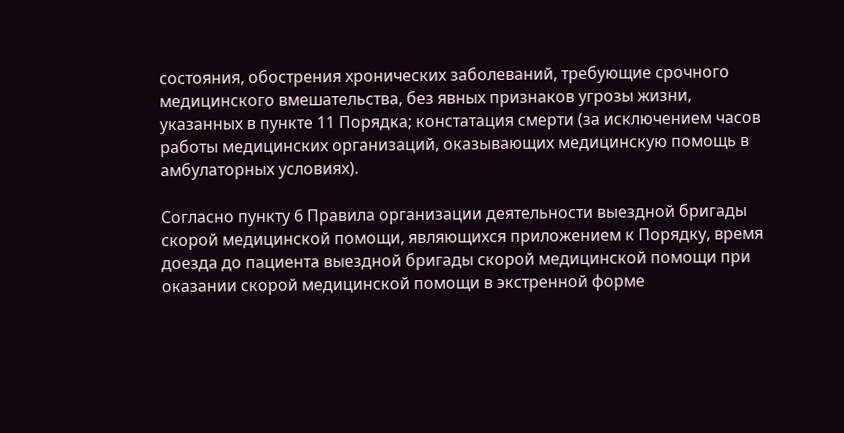состояния, обострения хронических заболеваний, требующие срочного медицинского вмешательства, без явных признаков угрозы жизни, указанных в пункте 11 Порядка; констатация смерти (за исключением часов работы медицинских организаций, оказывающих медицинскую помощь в амбулаторных условиях).

Согласно пункту 6 Правила организации деятельности выездной бригады скорой медицинской помощи, являющихся приложением к Порядку, время доезда до пациента выездной бригады скорой медицинской помощи при оказании скорой медицинской помощи в экстренной форме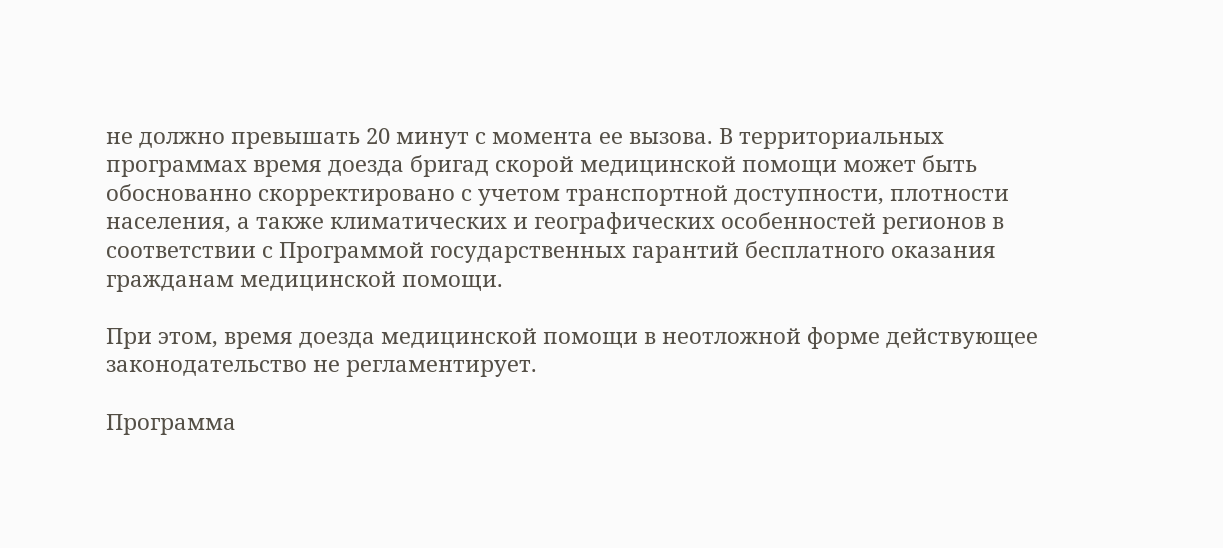не должно превышать 20 минут с момента ее вызова. В территориальных программах время доезда бригад скорой медицинской помощи может быть обоснованно скорректировано с учетом транспортной доступности, плотности населения, а также климатических и географических особенностей регионов в соответствии с Программой государственных гарантий бесплатного оказания гражданам медицинской помощи.

При этом, время доезда медицинской помощи в неотложной форме действующее законодательство не регламентирует.

Программа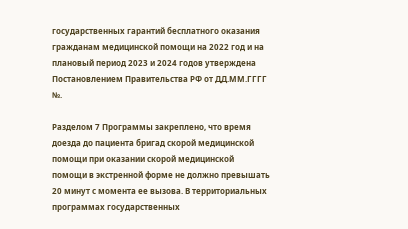государственных гарантий бесплатного оказания гражданам медицинской помощи на 2022 год и на плановый период 2023 и 2024 годов утверждена Постановлением Правительства РФ от ДД.ММ.ГГГГ №.

Разделом 7 Программы закреплено, что время доезда до пациента бригад скорой медицинской помощи при оказании скорой медицинской помощи в экстренной форме не должно превышать 20 минут с момента ее вызова. В территориальных программах государственных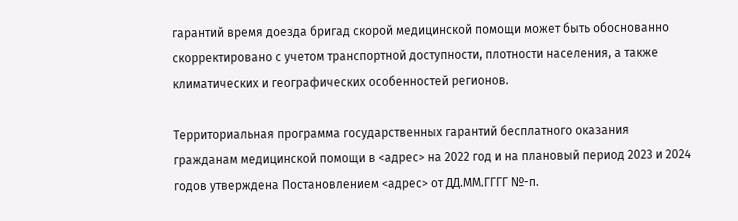гарантий время доезда бригад скорой медицинской помощи может быть обоснованно скорректировано с учетом транспортной доступности, плотности населения, а также климатических и географических особенностей регионов.

Территориальная программа государственных гарантий бесплатного оказания гражданам медицинской помощи в <адрес> на 2022 год и на плановый период 2023 и 2024 годов утверждена Постановлением <адрес> от ДД.ММ.ГГГГ №-п.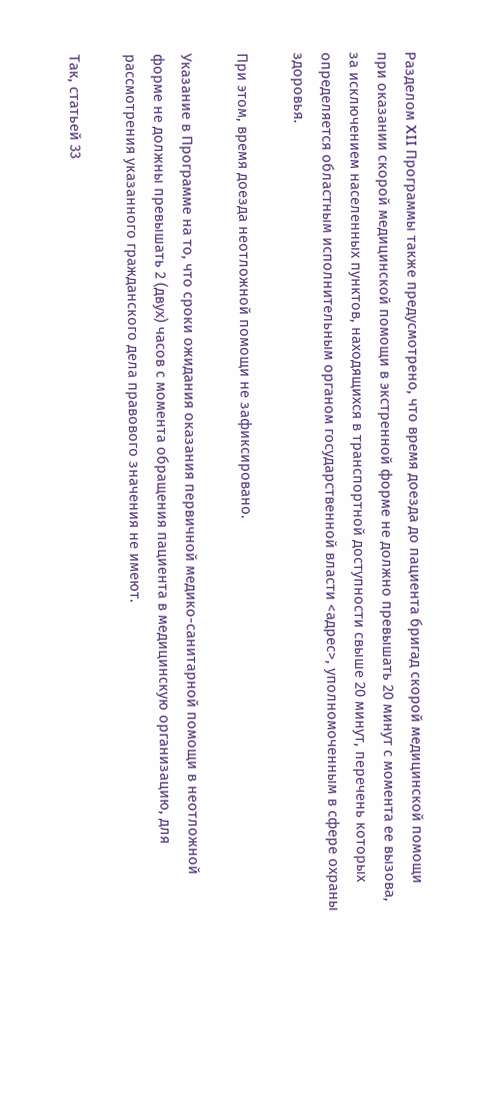Разделом XII Программы также предусмотрено, что время доезда до пациента бригад скорой медицинской помощи при оказании скорой медицинской помощи в экстренной форме не должно превышать 20 минут с момента ее вызова, за исключением населенных пунктов, находящихся в транспортной доступности свыше 20 минут, перечень которых определяется областным исполнительным органом государственной власти <адрес>, уполномоченным в сфере охраны здоровья.

При этом, время доезда неотложной помощи не зафиксировано.

Указание в Программе на то, что сроки ожидания оказания первичной медико-санитарной помощи в неотложной форме не должны превышать 2 (двух) часов с момента обращения пациента в медицинскую организацию, для рассмотрения указанного гражданского дела правового значения не имеют.

Так, статьей 33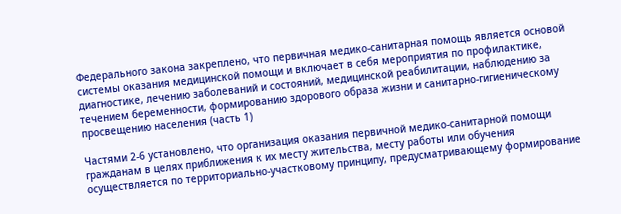Федерального закона закреплено, что первичная медико-санитарная помощь является основой системы оказания медицинской помощи и включает в себя мероприятия по профилактике, диагностике, лечению заболеваний и состояний, медицинской реабилитации, наблюдению за течением беременности, формированию здорового образа жизни и санитарно-гигиеническому просвещению населения (часть 1)

Частями 2-6 установлено, что организация оказания первичной медико-санитарной помощи гражданам в целях приближения к их месту жительства, месту работы или обучения осуществляется по территориально-участковому принципу, предусматривающему формирование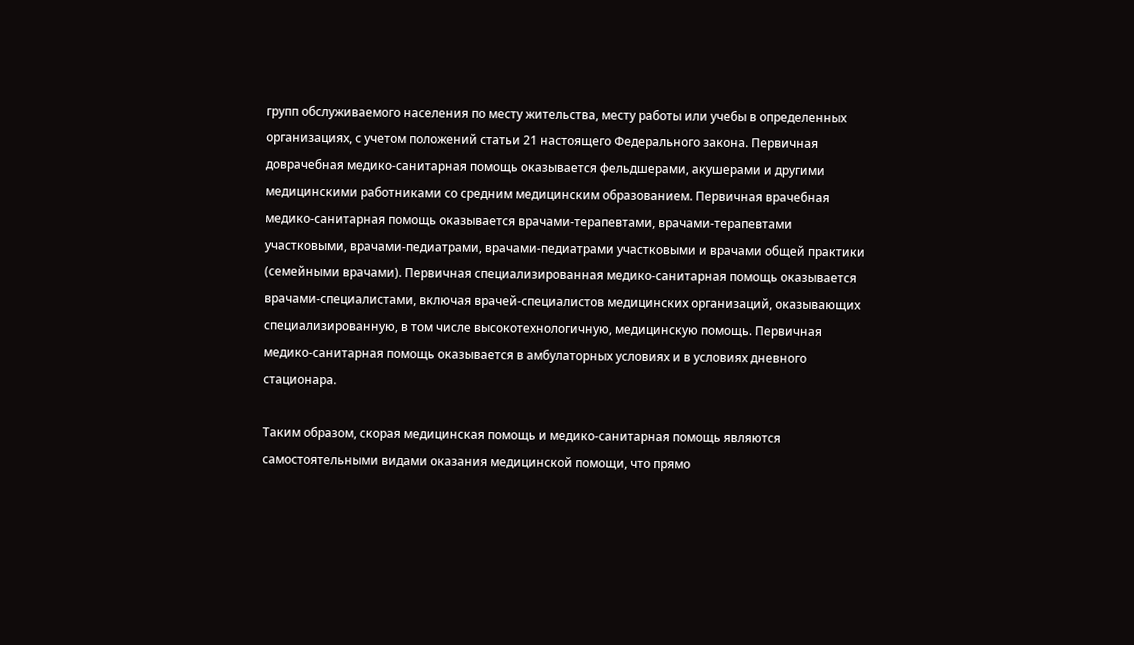групп обслуживаемого населения по месту жительства, месту работы или учебы в определенных организациях, с учетом положений статьи 21 настоящего Федерального закона. Первичная доврачебная медико-санитарная помощь оказывается фельдшерами, акушерами и другими медицинскими работниками со средним медицинским образованием. Первичная врачебная медико-санитарная помощь оказывается врачами-терапевтами, врачами-терапевтами участковыми, врачами-педиатрами, врачами-педиатрами участковыми и врачами общей практики (семейными врачами). Первичная специализированная медико-санитарная помощь оказывается врачами-специалистами, включая врачей-специалистов медицинских организаций, оказывающих специализированную, в том числе высокотехнологичную, медицинскую помощь. Первичная медико-санитарная помощь оказывается в амбулаторных условиях и в условиях дневного стационара.

Таким образом, скорая медицинская помощь и медико-санитарная помощь являются самостоятельными видами оказания медицинской помощи, что прямо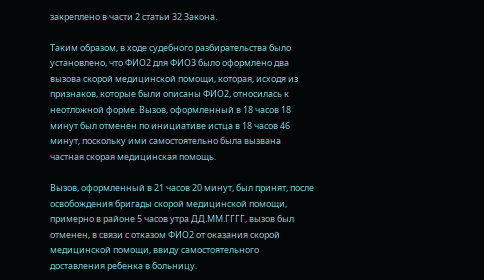закреплено в части 2 статьи 32 Закона.

Таким образом, в ходе судебного разбирательства было установлено, что ФИО2 для ФИО3 было оформлено два вызова скорой медицинской помощи, которая, исходя из признаков, которые были описаны ФИО2, относилась к неотложной форме. Вызов, оформленный в 18 часов 18 минут был отменен по инициативе истца в 18 часов 46 минут, поскольку ими самостоятельно была вызвана частная скорая медицинская помощь.

Вызов, оформленный в 21 часов 20 минут, был принят, после освобождения бригады скорой медицинской помощи, примерно в районе 5 часов утра ДД.ММ.ГГГГ, вызов был отменен, в связи с отказом ФИО2 от оказания скорой медицинской помощи, ввиду самостоятельного доставления ребенка в больницу.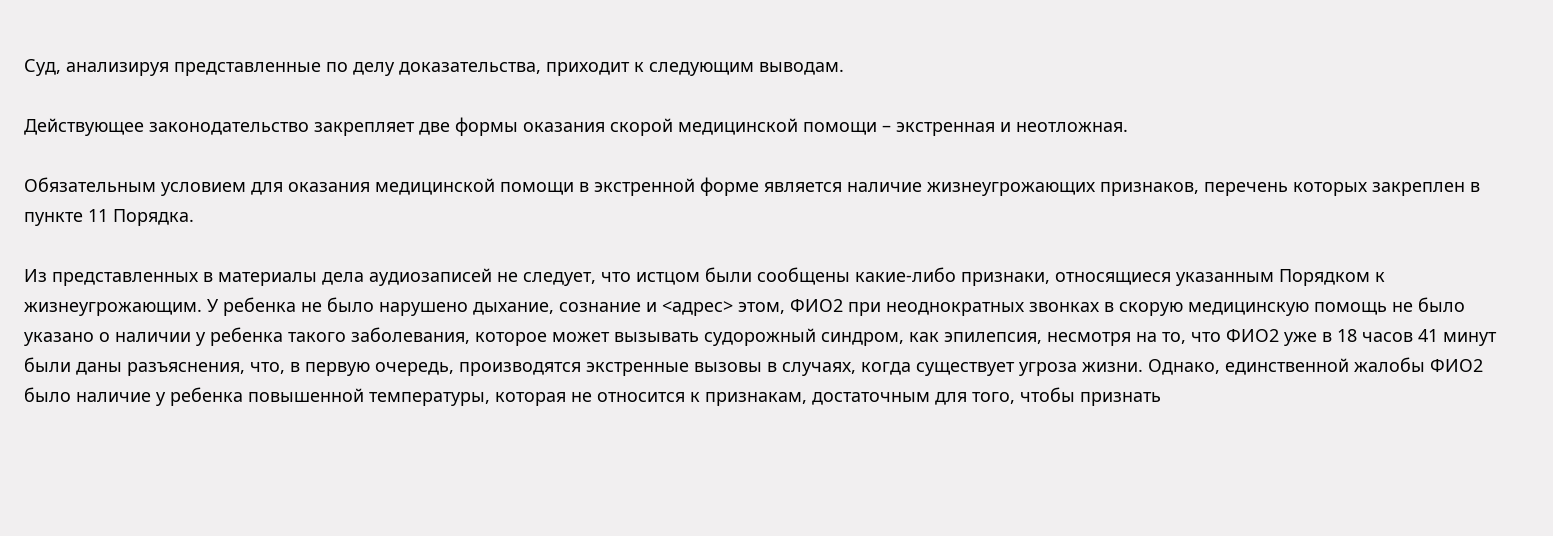Суд, анализируя представленные по делу доказательства, приходит к следующим выводам.

Действующее законодательство закрепляет две формы оказания скорой медицинской помощи – экстренная и неотложная.

Обязательным условием для оказания медицинской помощи в экстренной форме является наличие жизнеугрожающих признаков, перечень которых закреплен в пункте 11 Порядка.

Из представленных в материалы дела аудиозаписей не следует, что истцом были сообщены какие-либо признаки, относящиеся указанным Порядком к жизнеугрожающим. У ребенка не было нарушено дыхание, сознание и <адрес> этом, ФИО2 при неоднократных звонках в скорую медицинскую помощь не было указано о наличии у ребенка такого заболевания, которое может вызывать судорожный синдром, как эпилепсия, несмотря на то, что ФИО2 уже в 18 часов 41 минут были даны разъяснения, что, в первую очередь, производятся экстренные вызовы в случаях, когда существует угроза жизни. Однако, единственной жалобы ФИО2 было наличие у ребенка повышенной температуры, которая не относится к признакам, достаточным для того, чтобы признать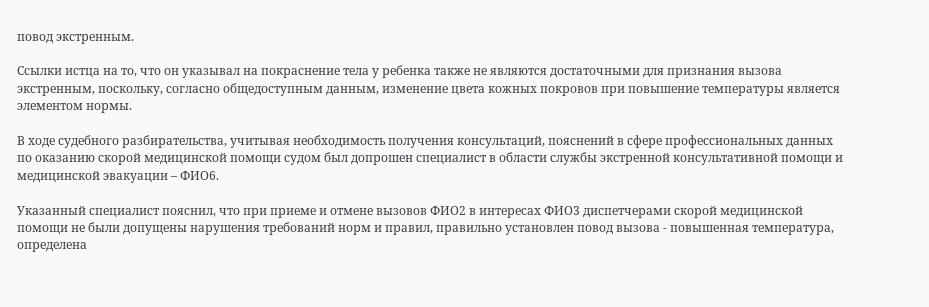повод экстренным.

Ссылки истца на то, что он указывал на покраснение тела у ребенка также не являются достаточными для признания вызова экстренным, поскольку, согласно общедоступным данным, изменение цвета кожных покровов при повышение температуры является элементом нормы.

В ходе судебного разбирательства, учитывая необходимость получения консультаций, пояснений в сфере профессиональных данных по оказанию скорой медицинской помощи судом был допрошен специалист в области службы экстренной консультативной помощи и медицинской эвакуации – ФИО6.

Указанный специалист пояснил, что при приеме и отмене вызовов ФИО2 в интересах ФИО3 диспетчерами скорой медицинской помощи не были допущены нарушения требований норм и правил, правильно установлен повод вызова - повышенная температура, определена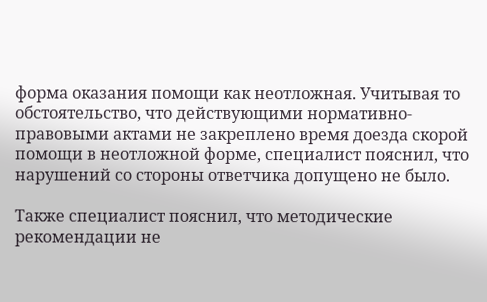форма оказания помощи как неотложная. Учитывая то обстоятельство, что действующими нормативно-правовыми актами не закреплено время доезда скорой помощи в неотложной форме, специалист пояснил, что нарушений со стороны ответчика допущено не было.

Также специалист пояснил, что методические рекомендации не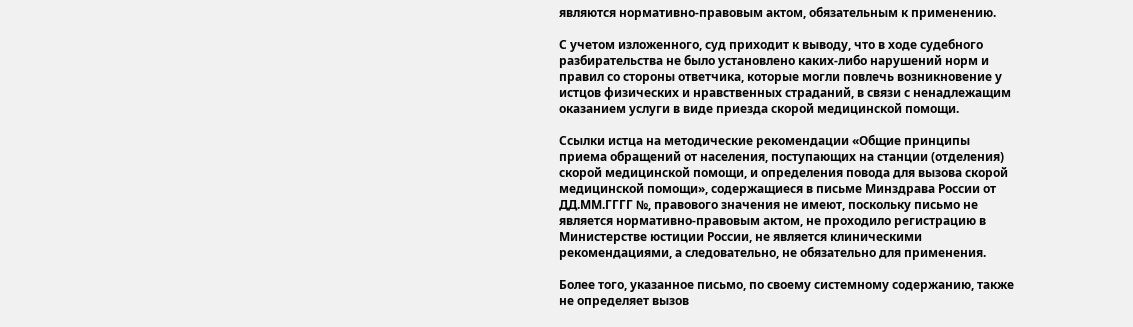являются нормативно-правовым актом, обязательным к применению.

С учетом изложенного, суд приходит к выводу, что в ходе судебного разбирательства не было установлено каких-либо нарушений норм и правил со стороны ответчика, которые могли повлечь возникновение у истцов физических и нравственных страданий, в связи с ненадлежащим оказанием услуги в виде приезда скорой медицинской помощи.

Ссылки истца на методические рекомендации «Общие принципы приема обращений от населения, поступающих на станции (отделения) скорой медицинской помощи, и определения повода для вызова скорой медицинской помощи», содержащиеся в письме Минздрава России от ДД.ММ.ГГГГ №, правового значения не имеют, поскольку письмо не является нормативно-правовым актом, не проходило регистрацию в Министерстве юстиции России, не является клиническими рекомендациями, а следовательно, не обязательно для применения.

Более того, указанное письмо, по своему системному содержанию, также не определяет вызов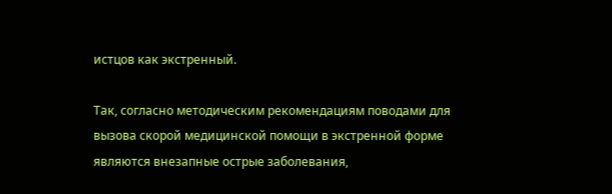истцов как экстренный.

Так, согласно методическим рекомендациям поводами для вызова скорой медицинской помощи в экстренной форме являются внезапные острые заболевания,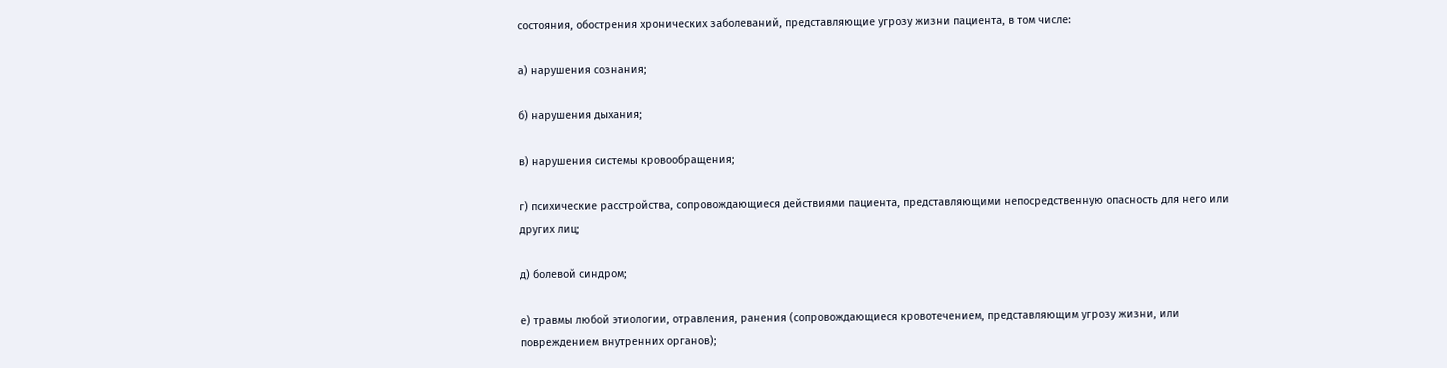состояния, обострения хронических заболеваний, представляющие угрозу жизни пациента, в том числе:

а) нарушения сознания;

б) нарушения дыхания;

в) нарушения системы кровообращения;

г) психические расстройства, сопровождающиеся действиями пациента, представляющими непосредственную опасность для него или других лиц;

д) болевой синдром;

е) травмы любой этиологии, отравления, ранения (сопровождающиеся кровотечением, представляющим угрозу жизни, или повреждением внутренних органов);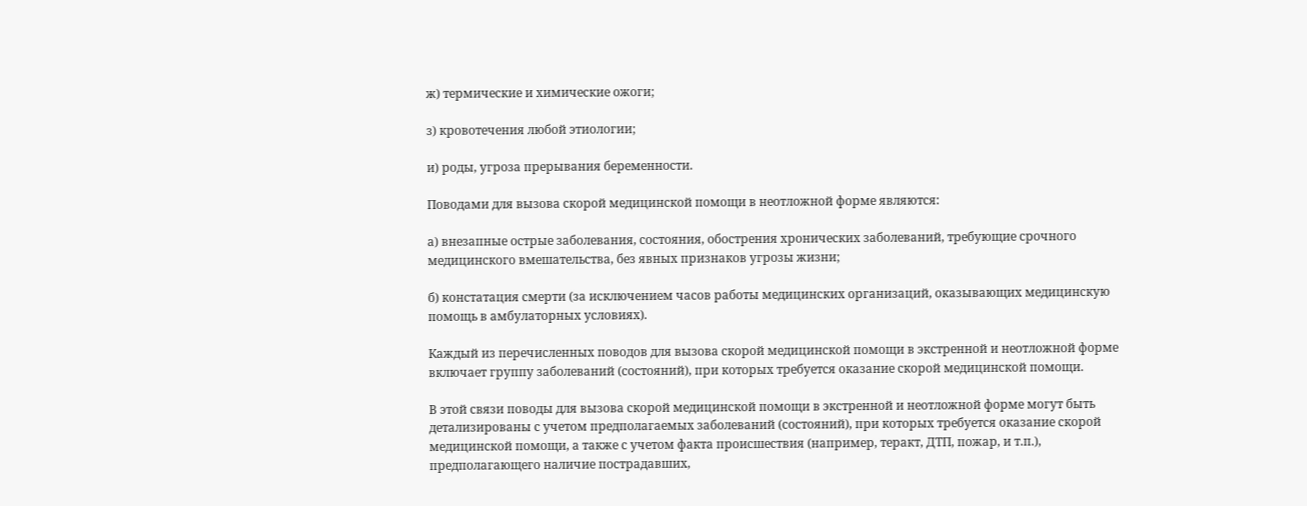ж) термические и химические ожоги;

з) кровотечения любой этиологии;

и) роды, угроза прерывания беременности.

Поводами для вызова скорой медицинской помощи в неотложной форме являются:

а) внезапные острые заболевания, состояния, обострения хронических заболеваний, требующие срочного медицинского вмешательства, без явных признаков угрозы жизни;

б) констатация смерти (за исключением часов работы медицинских организаций, оказывающих медицинскую помощь в амбулаторных условиях).

Каждый из перечисленных поводов для вызова скорой медицинской помощи в экстренной и неотложной форме включает группу заболеваний (состояний), при которых требуется оказание скорой медицинской помощи.

В этой связи поводы для вызова скорой медицинской помощи в экстренной и неотложной форме могут быть детализированы с учетом предполагаемых заболеваний (состояний), при которых требуется оказание скорой медицинской помощи, а также с учетом факта происшествия (например, теракт, ДТП, пожар, и т.п.), предполагающего наличие пострадавших,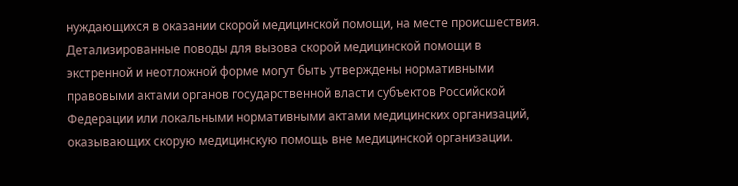нуждающихся в оказании скорой медицинской помощи, на месте происшествия. Детализированные поводы для вызова скорой медицинской помощи в экстренной и неотложной форме могут быть утверждены нормативными правовыми актами органов государственной власти субъектов Российской Федерации или локальными нормативными актами медицинских организаций, оказывающих скорую медицинскую помощь вне медицинской организации.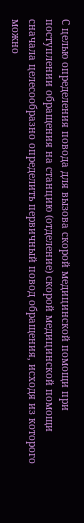С целью определения повода для вызова скорой медицинской помощи при поступлении обращения на станцию (отделение) скорой медицинской помощи сначала целесообразно определить первичный повод обращения, исходя из которого можно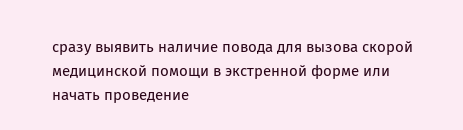сразу выявить наличие повода для вызова скорой медицинской помощи в экстренной форме или начать проведение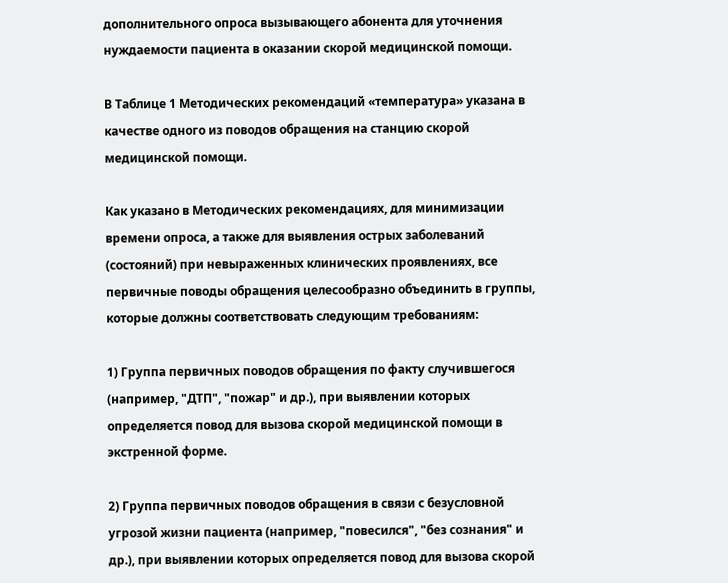дополнительного опроса вызывающего абонента для уточнения нуждаемости пациента в оказании скорой медицинской помощи.

В Таблице 1 Методических рекомендаций «температура» указана в качестве одного из поводов обращения на станцию скорой медицинской помощи.

Как указано в Методических рекомендациях, для минимизации времени опроса, а также для выявления острых заболеваний (состояний) при невыраженных клинических проявлениях, все первичные поводы обращения целесообразно объединить в группы, которые должны соответствовать следующим требованиям:

1) Группа первичных поводов обращения по факту случившегося (например, "ДТП", "пожар" и др.), при выявлении которых определяется повод для вызова скорой медицинской помощи в экстренной форме.

2) Группа первичных поводов обращения в связи с безусловной угрозой жизни пациента (например, "повесился", "без сознания" и др.), при выявлении которых определяется повод для вызова скорой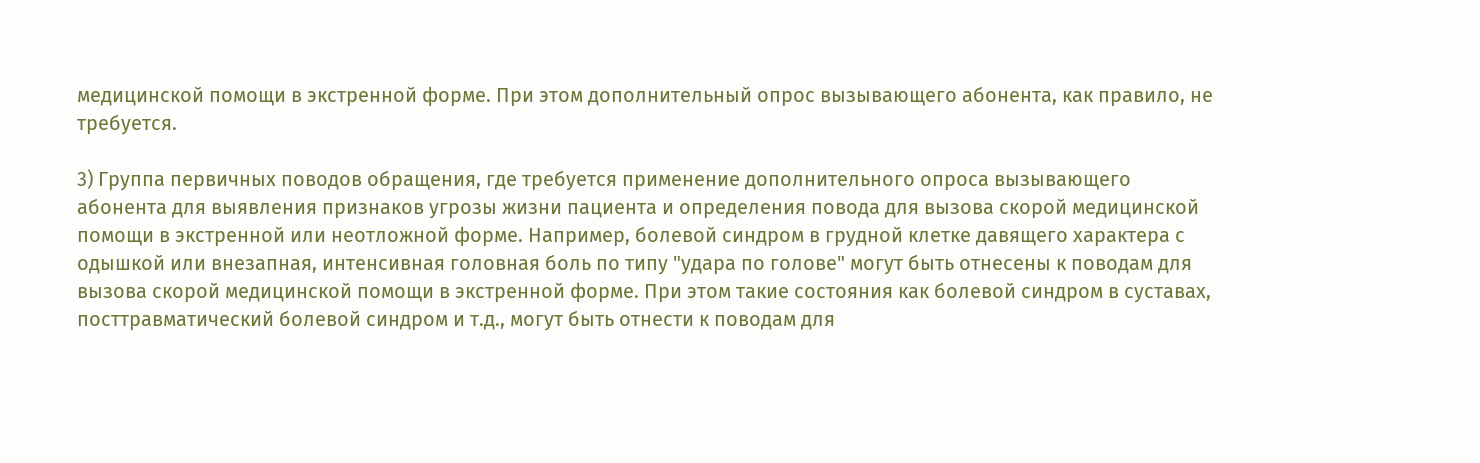медицинской помощи в экстренной форме. При этом дополнительный опрос вызывающего абонента, как правило, не требуется.

3) Группа первичных поводов обращения, где требуется применение дополнительного опроса вызывающего абонента для выявления признаков угрозы жизни пациента и определения повода для вызова скорой медицинской помощи в экстренной или неотложной форме. Например, болевой синдром в грудной клетке давящего характера с одышкой или внезапная, интенсивная головная боль по типу "удара по голове" могут быть отнесены к поводам для вызова скорой медицинской помощи в экстренной форме. При этом такие состояния как болевой синдром в суставах, посттравматический болевой синдром и т.д., могут быть отнести к поводам для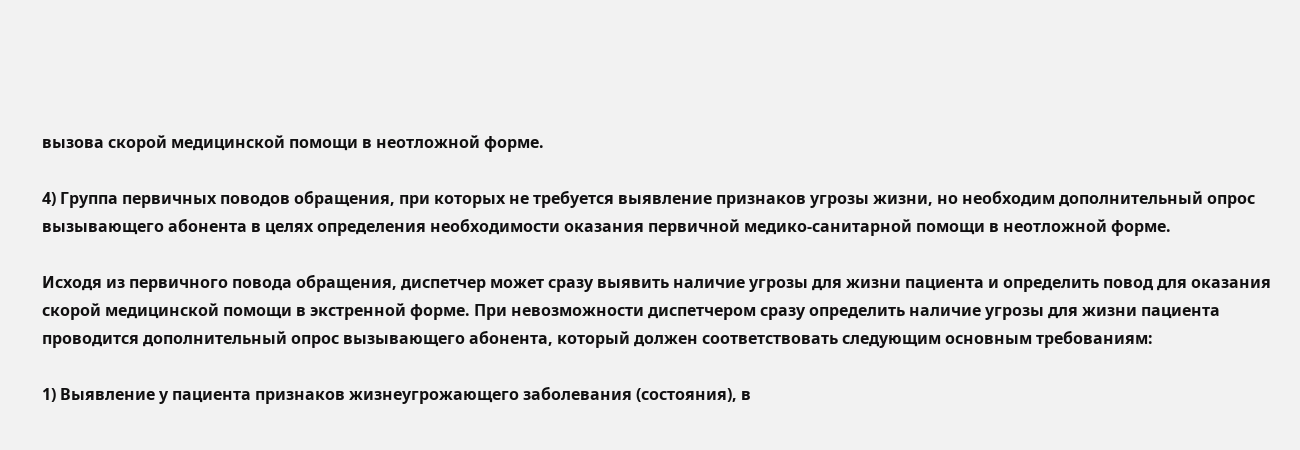вызова скорой медицинской помощи в неотложной форме.

4) Группа первичных поводов обращения, при которых не требуется выявление признаков угрозы жизни, но необходим дополнительный опрос вызывающего абонента в целях определения необходимости оказания первичной медико-санитарной помощи в неотложной форме.

Исходя из первичного повода обращения, диспетчер может сразу выявить наличие угрозы для жизни пациента и определить повод для оказания скорой медицинской помощи в экстренной форме. При невозможности диспетчером сразу определить наличие угрозы для жизни пациента проводится дополнительный опрос вызывающего абонента, который должен соответствовать следующим основным требованиям:

1) Выявление у пациента признаков жизнеугрожающего заболевания (состояния), в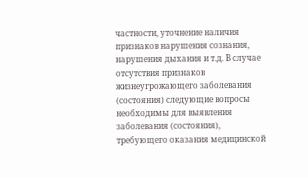частности, уточнение наличия признаков нарушения сознания, нарушения дыхания и т.д. В случае отсутствия признаков жизнеугрожающего заболевания (состояния) следующие вопросы необходимы для выявления заболевания (состояния), требующего оказания медицинской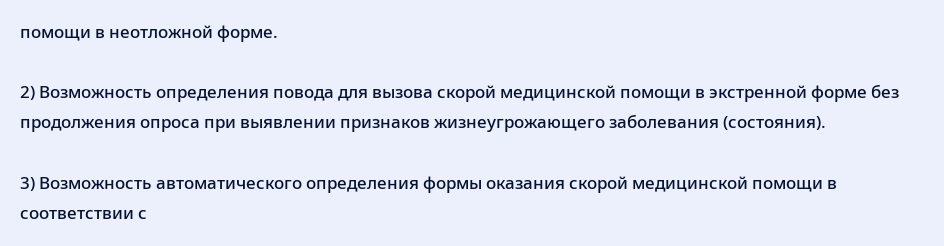помощи в неотложной форме.

2) Возможность определения повода для вызова скорой медицинской помощи в экстренной форме без продолжения опроса при выявлении признаков жизнеугрожающего заболевания (состояния).

3) Возможность автоматического определения формы оказания скорой медицинской помощи в соответствии с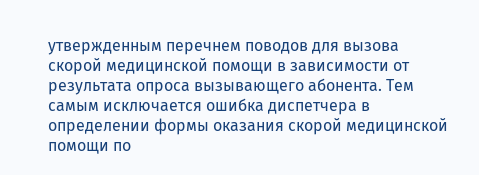утвержденным перечнем поводов для вызова скорой медицинской помощи в зависимости от результата опроса вызывающего абонента. Тем самым исключается ошибка диспетчера в определении формы оказания скорой медицинской помощи по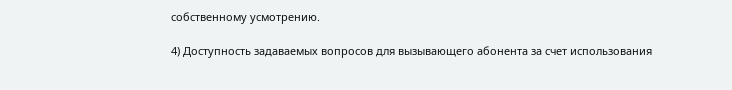собственному усмотрению.

4) Доступность задаваемых вопросов для вызывающего абонента за счет использования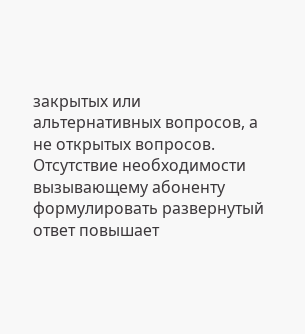закрытых или альтернативных вопросов, а не открытых вопросов. Отсутствие необходимости вызывающему абоненту формулировать развернутый ответ повышает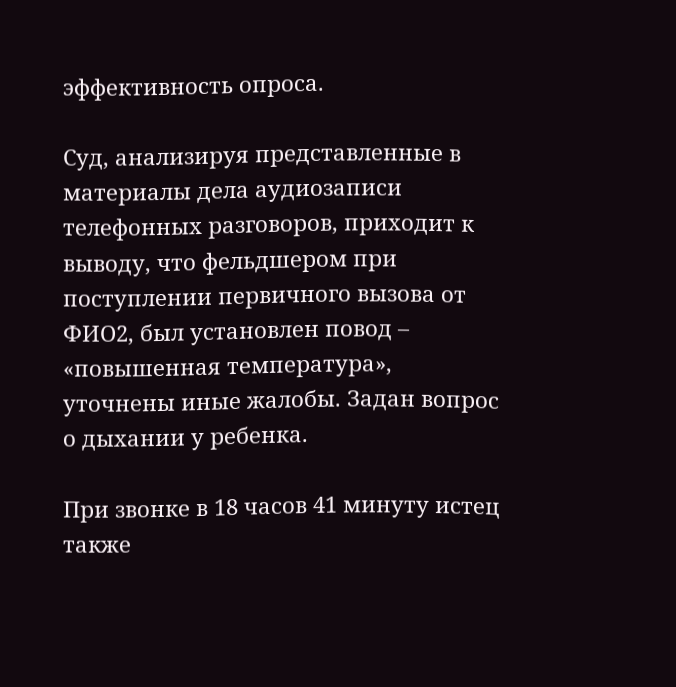эффективность опроса.

Суд, анализируя представленные в материалы дела аудиозаписи телефонных разговоров, приходит к выводу, что фельдшером при поступлении первичного вызова от ФИО2, был установлен повод – «повышенная температура», уточнены иные жалобы. Задан вопрос о дыхании у ребенка.

При звонке в 18 часов 41 минуту истец также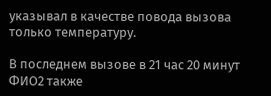указывал в качестве повода вызова только температуру.

В последнем вызове в 21 час 20 минут ФИО2 также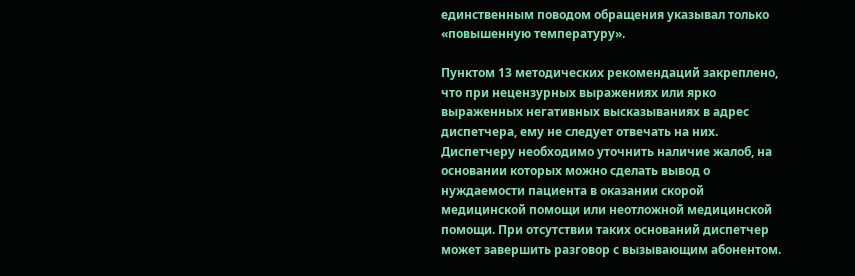единственным поводом обращения указывал только «повышенную температуру».

Пунктом 13 методических рекомендаций закреплено, что при нецензурных выражениях или ярко выраженных негативных высказываниях в адрес диспетчера, ему не следует отвечать на них. Диспетчеру необходимо уточнить наличие жалоб, на основании которых можно сделать вывод о нуждаемости пациента в оказании скорой медицинской помощи или неотложной медицинской помощи. При отсутствии таких оснований диспетчер может завершить разговор с вызывающим абонентом.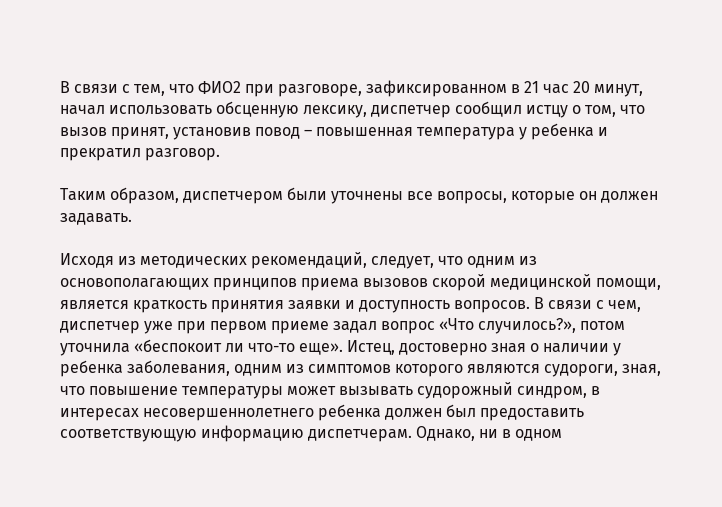В связи с тем, что ФИО2 при разговоре, зафиксированном в 21 час 20 минут, начал использовать обсценную лексику, диспетчер сообщил истцу о том, что вызов принят, установив повод – повышенная температура у ребенка и прекратил разговор.

Таким образом, диспетчером были уточнены все вопросы, которые он должен задавать.

Исходя из методических рекомендаций, следует, что одним из основополагающих принципов приема вызовов скорой медицинской помощи, является краткость принятия заявки и доступность вопросов. В связи с чем, диспетчер уже при первом приеме задал вопрос «Что случилось?», потом уточнила «беспокоит ли что-то еще». Истец, достоверно зная о наличии у ребенка заболевания, одним из симптомов которого являются судороги, зная, что повышение температуры может вызывать судорожный синдром, в интересах несовершеннолетнего ребенка должен был предоставить соответствующую информацию диспетчерам. Однако, ни в одном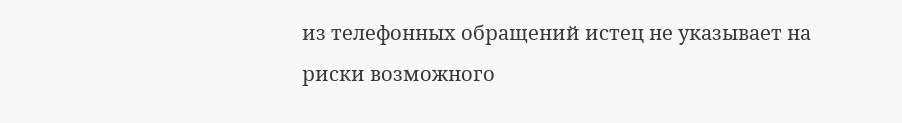из телефонных обращений истец не указывает на риски возможного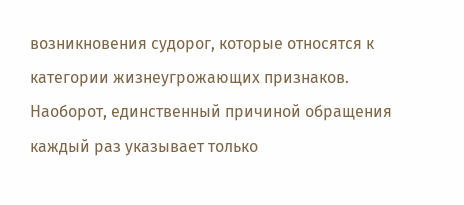возникновения судорог, которые относятся к категории жизнеугрожающих признаков. Наоборот, единственный причиной обращения каждый раз указывает только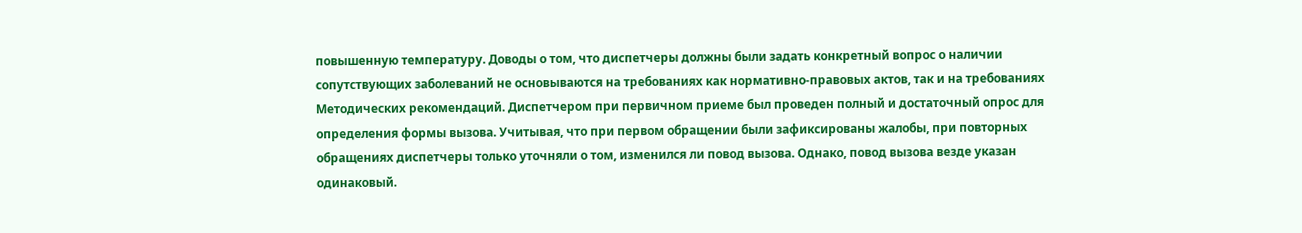повышенную температуру. Доводы о том, что диспетчеры должны были задать конкретный вопрос о наличии сопутствующих заболеваний не основываются на требованиях как нормативно-правовых актов, так и на требованиях Методических рекомендаций. Диспетчером при первичном приеме был проведен полный и достаточный опрос для определения формы вызова. Учитывая, что при первом обращении были зафиксированы жалобы, при повторных обращениях диспетчеры только уточняли о том, изменился ли повод вызова. Однако, повод вызова везде указан одинаковый.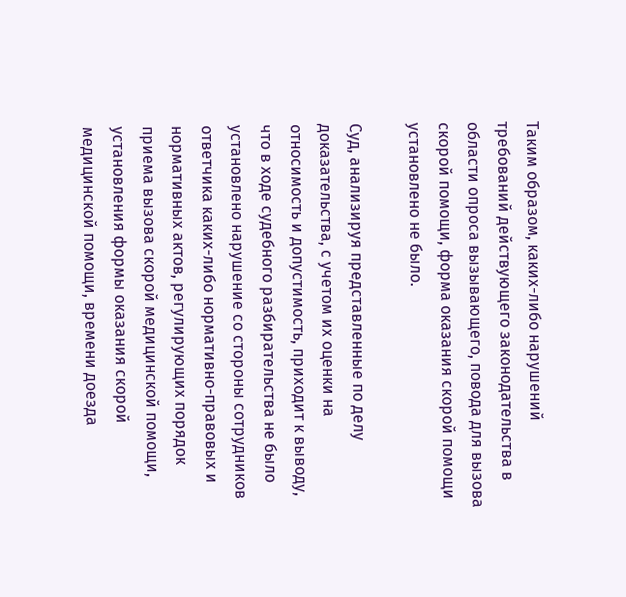Таким образом, каких-либо нарушений требований действующего законодательства в области опроса вызывающего, повода для вызова скорой помощи, форма оказания скорой помощи установлено не было.

Суд, анализируя представленные по делу доказательства, с учетом их оценки на относимость и допустимость, приходит к выводу, что в ходе судебного разбирательства не было установлено нарушение со стороны сотрудников ответчика каких-либо нормативно-правовых и нормативных актов, регулирующих порядок приема вызова скорой медицинской помощи, установления формы оказания скорой медицинской помощи, времени доезда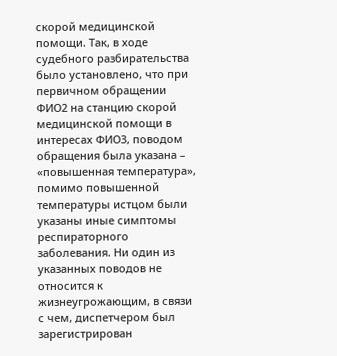скорой медицинской помощи. Так, в ходе судебного разбирательства было установлено, что при первичном обращении ФИО2 на станцию скорой медицинской помощи в интересах ФИО3, поводом обращения была указана – «повышенная температура», помимо повышенной температуры истцом были указаны иные симптомы респираторного заболевания. Ни один из указанных поводов не относится к жизнеугрожающим, в связи с чем, диспетчером был зарегистрирован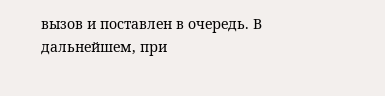вызов и поставлен в очередь. В дальнейшем, при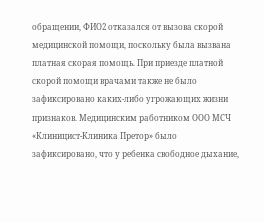обращении, ФИО2 отказался от вызова скорой медицинской помощи, поскольку была вызвана платная скорая помощь. При приезде платной скорой помощи врачами также не было зафиксировано каких-либо угрожающих жизни признаков. Медицинским работником ООО МСЧ «Клиницист-Клиника Претор» было зафиксировано, что у ребенка свободное дыхание,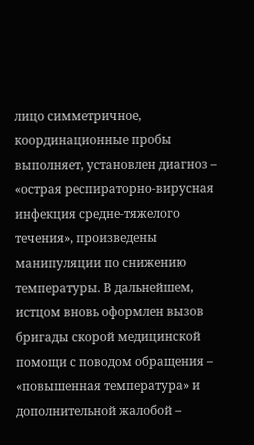лицо симметричное, координационные пробы выполняет, установлен диагноз – «острая респираторно-вирусная инфекция средне-тяжелого течения», произведены манипуляции по снижению температуры. В дальнейшем, истцом вновь оформлен вызов бригады скорой медицинской помощи с поводом обращения – «повышенная температура» и дополнительной жалобой –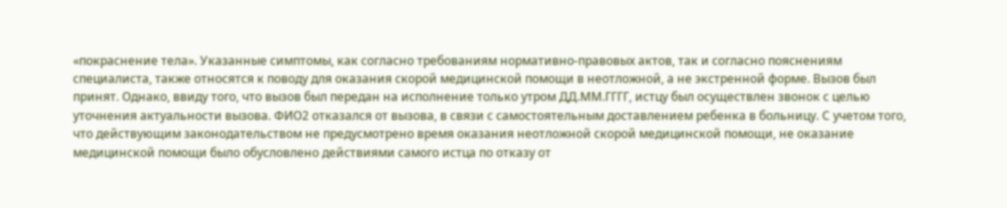«покраснение тела». Указанные симптомы, как согласно требованиям нормативно-правовых актов, так и согласно пояснениям специалиста, также относятся к поводу для оказания скорой медицинской помощи в неотложной, а не экстренной форме. Вызов был принят. Однако, ввиду того, что вызов был передан на исполнение только утром ДД.ММ.ГГГГ, истцу был осуществлен звонок с целью уточнения актуальности вызова. ФИО2 отказался от вызова, в связи с самостоятельным доставлением ребенка в больницу. С учетом того, что действующим законодательством не предусмотрено время оказания неотложной скорой медицинской помощи, не оказание медицинской помощи было обусловлено действиями самого истца по отказу от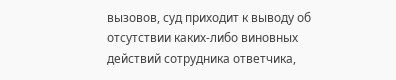вызовов, суд приходит к выводу об отсутствии каких-либо виновных действий сотрудника ответчика,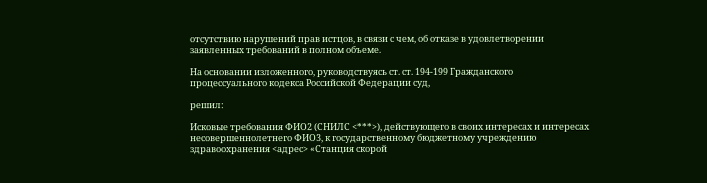отсутствию нарушений прав истцов, в связи с чем, об отказе в удовлетворении заявленных требований в полном объеме.

На основании изложенного, руководствуясь ст. ст. 194-199 Гражданского процессуального кодекса Российской Федерации суд,

решил:

Исковые требования ФИО2 (СНИЛС <***>), действующего в своих интересах и интересах несовершеннолетнего ФИО3, к государственному бюджетному учреждению здравоохранения <адрес> «Станция скорой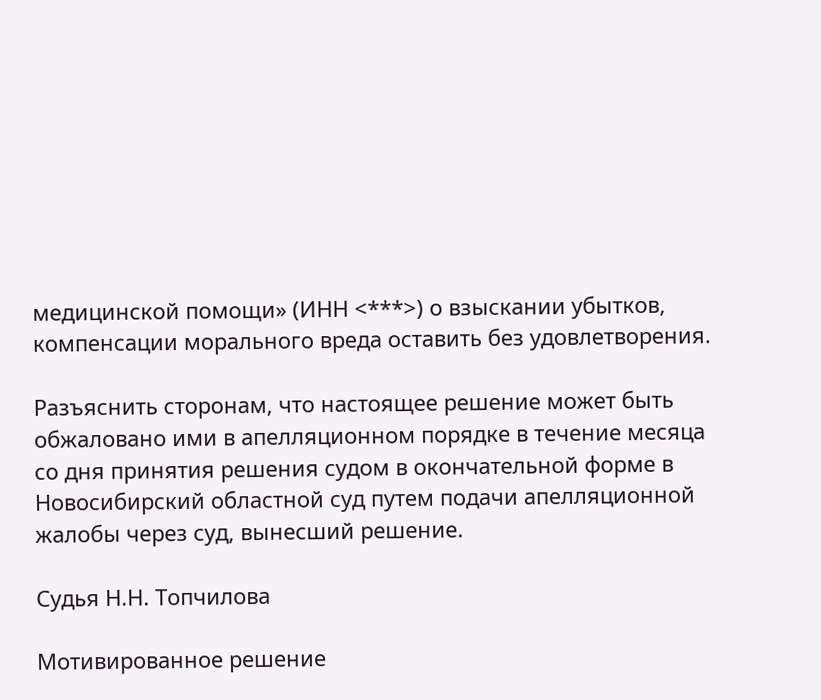медицинской помощи» (ИНН <***>) о взыскании убытков, компенсации морального вреда оставить без удовлетворения.

Разъяснить сторонам, что настоящее решение может быть обжаловано ими в апелляционном порядке в течение месяца со дня принятия решения судом в окончательной форме в Новосибирский областной суд путем подачи апелляционной жалобы через суд, вынесший решение.

Судья Н.Н. Топчилова

Мотивированное решение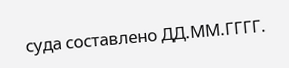суда составлено ДД.ММ.ГГГГ.